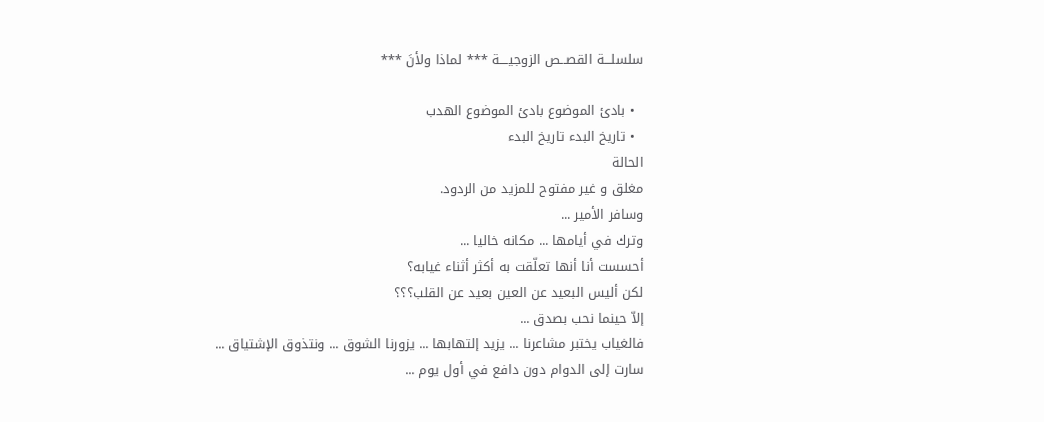سلسلـــة القصــص الزوجيــــة *** لماذا ولأنَ ***

  • بادئ الموضوع بادئ الموضوع الهدب
  • تاريخ البدء تاريخ البدء
الحالة
مغلق و غير مفتوح للمزيد من الردود.
وسافر الأمير ...
وترك في أيامها ... مكانه خاليا ...
أحسست أنا أنها تعلّقت به أكثر أثناء غيابه؟
لكن أليس البعيد عن العين بعيد عن القلب؟؟؟
إلاّ حينما نحب بصدق ...
فالغياب يختبر مشاعرنا ... يزيد إلتهابها ... يزورنا الشوق ... ونتذوق الإشتياق ...
سارت إلى الدوام دون دافع في أول يوم ...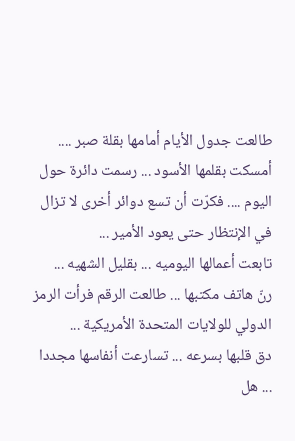طالعت جدول الأيام أمامها بقلة صبر .... أمسكت بقلمها الأسود ... رسمت دائرة حول اليوم .... فكرّت أن تسع دوائر أخرى لا تزال في الإنتظار حتى يعود الأمير ...
تابعت أعمالها اليوميه ... بقليل الشهيه ...
رنّ هاتف مكتبها ... طالعت الرقم فرأت الرمز الدولي للولايات المتحدة الأمريكية ...
دق قلبها بسرعه ... تسارعت أنفاسها مجددا ... هل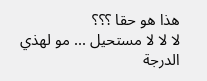هذا هو حقا ؟؟؟
لا لا لا مستحيل ... مو لهذي الدرجة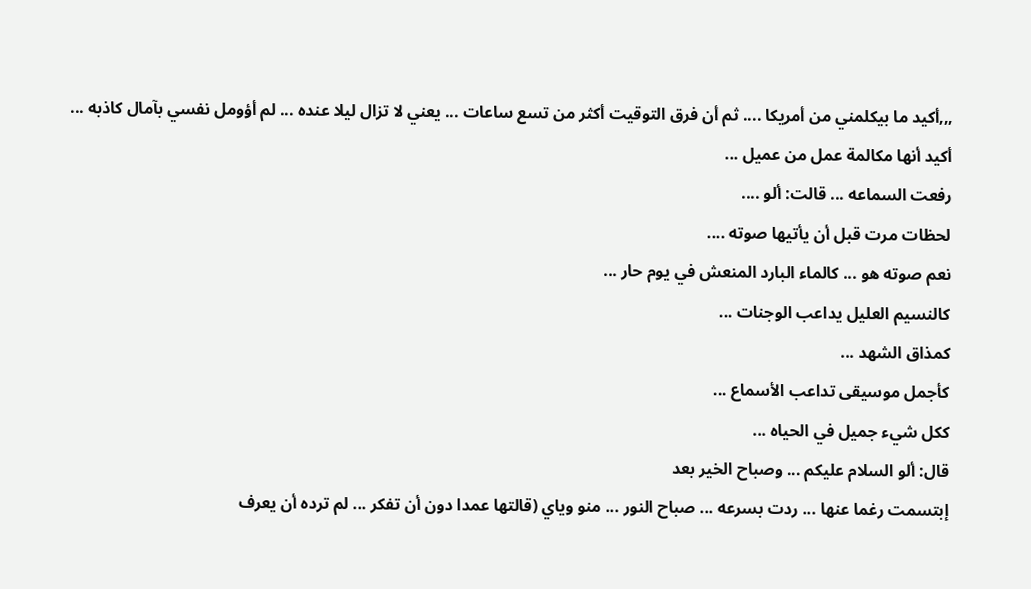,,,أكيد ما بيكلمني من أمريكا .... ثم أن فرق التوقيت أكثر من تسع ساعات ... يعني لا تزال ليلا عنده ... لم أؤومل نفسي بآمال كاذبه ...
أكيد أنها مكالمة عمل من عميل ...
رفعت السماعه ... قالت: ألو ....
لحظات مرت قبل أن يأتيها صوته ....
نعم صوته هو ... كالماء البارد المنعش في يوم حار ...
كالنسيم العليل يداعب الوجنات ...
كمذاق الشهد ...
كأجمل موسيقى تداعب الأسماع ...
ككل شيء جميل في الحياه ...
قال: ألو السلام عليكم ... وصباح الخير بعد
إبتسمت رغما عنها ... ردت بسرعه ... صباح النور ... منو وياي (قالتها عمدا دون أن تفكر ... لم ترده أن يعرف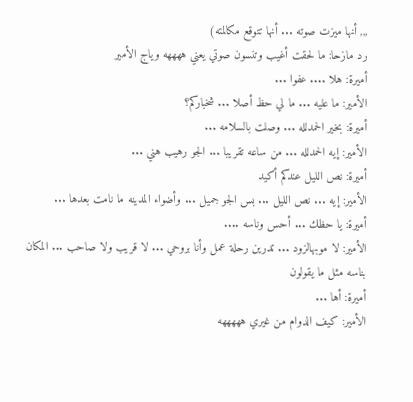,,, أنها ميزت صوته ... أنها تتوقع مكالمته)
رد مازحا: ما لحقت أغيب وتنسون صوتي يعني ههههه وياج الأمير
أميرة: هلا .... عفوا ...
الأمير: ما عليه ... ما لي حظ أصلا ... شخباركم؟
أميرة: بخير الحمدلله ... وصلت بالسلامه ...
الأمير: إيه الحمدلله ... من ساعه تقريبا ... الجو رهيب هني ...
أميرة: نص الليل عندكم أكيد
الأمير: إيه ... نص الليل ... بس الجو جميل ... وأضواء المدينه ما نامت بعدها ...
أميرة: يا حظك ... أحس وناسه ....
الأمير: لا موبهالزود ... تدرين رحلة عمل وأنا بروحي ... لا قريب ولا صاحب ... المكان بناسه مثل ما يقولون
أميرة: أها ...
الأمير: كيف الدوام من غيري هههههه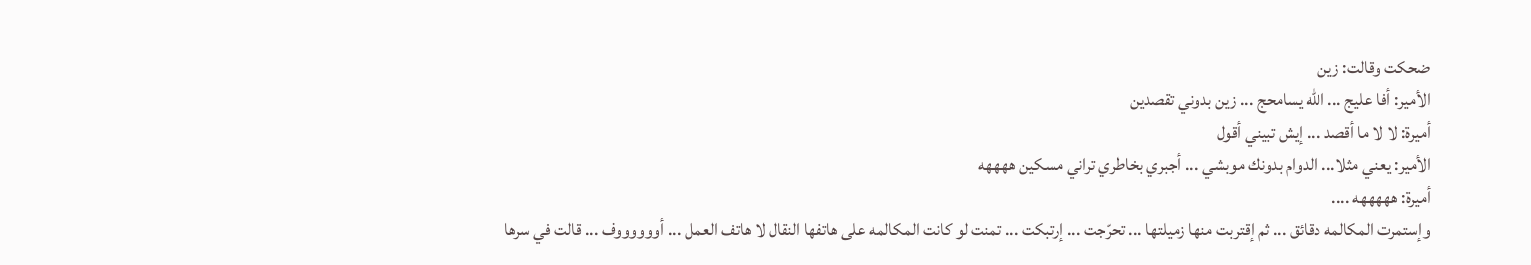ضحكت وقالت: زين
الأمير: أفا عليج ... الله يسامحج ... زين بدوني تقصدين
أميرة: لا لا ما أقصد ... إيش تبيني أقول
الأمير: يعني مثلا... الدوام بدونك موبشي ... أجبري بخاطري تراني مسكين ههههه
أميرة: هههههه ....
وإستمرت المكالمه دقائق ... ثم إقتربت منها زميلتها ... تحرّجت ... إرتبكت ... تمنت لو كانت المكالمه على هاتفها النقال لا هاتف العمل ... أووووووف ... قالت في سرها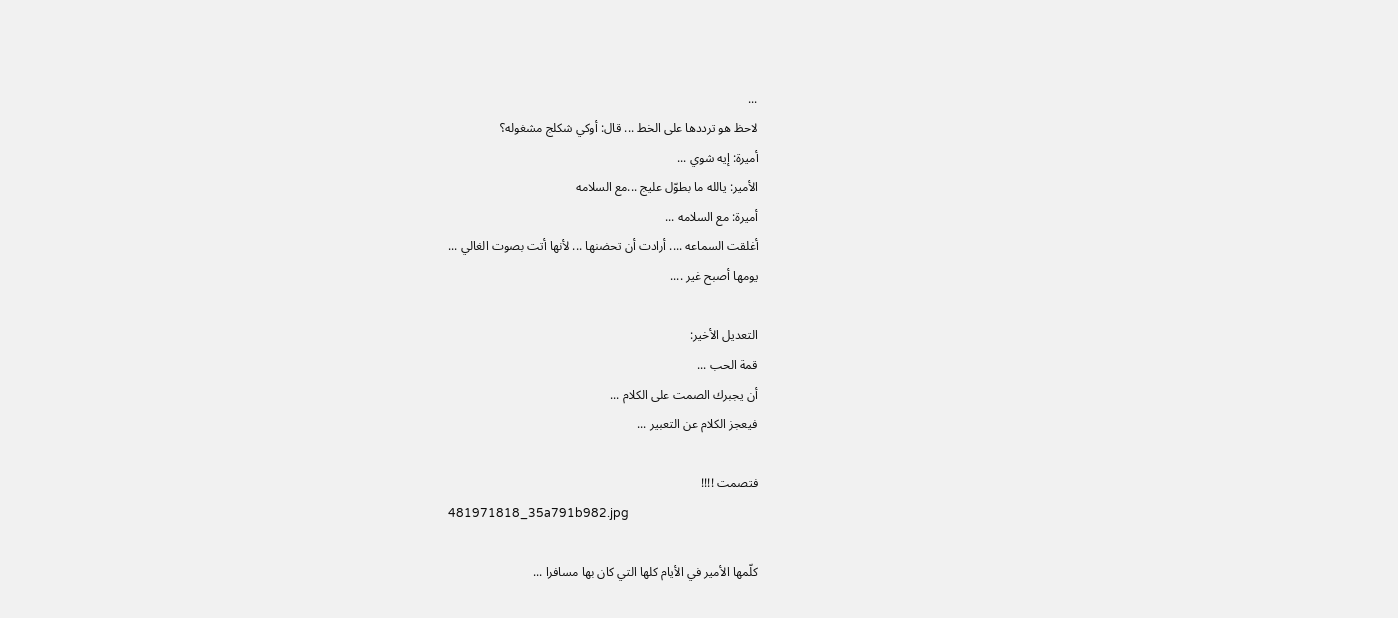...
لاحظ هو ترددها على الخط ... قال: أوكي شكلج مشغوله؟
أميرة: إيه شوي ...
الأمير: يالله ما بطوّل عليج ...مع السلامه
أميرة: مع السلامه ...
أغلقت السماعه .... أرادت أن تحضنها ... لأنها أتت بصوت الغالي ...
يومها أصبح غير ....

التعديل الأخير:
قمة الحب ...
أن يجبرك الصمت على الكلام ...
فيعجز الكلام عن التعبير ...

فتصمت !!!!
481971818_35a791b982.jpg

كلّمها الأمير في الأيام كلها التي كان بها مسافرا ...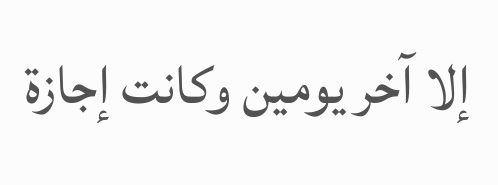إلا آخر يومين وكانت إجازة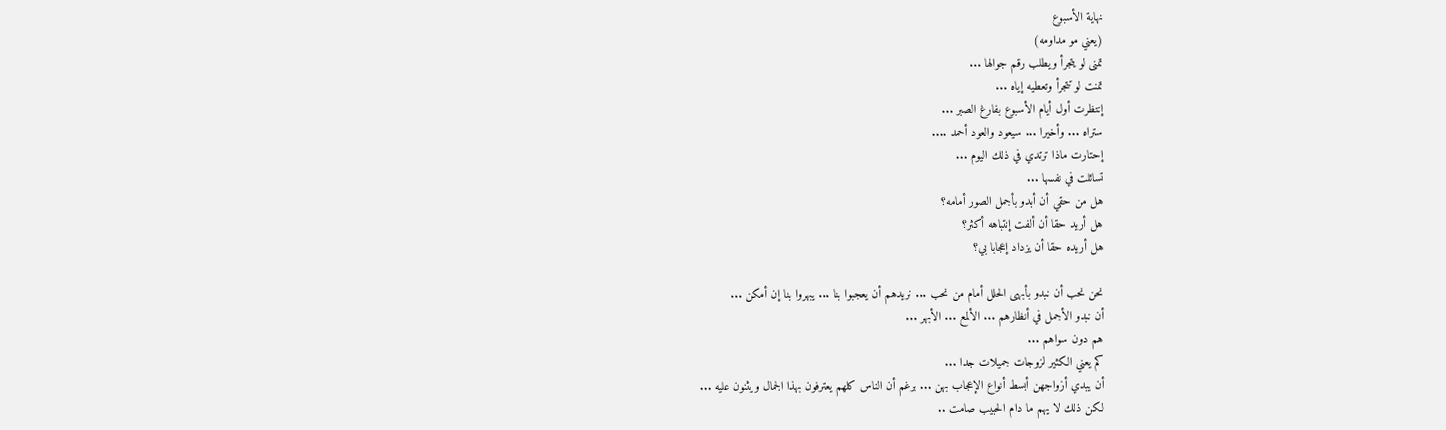نهاية الأسبوع
(يعني مو مداومه)
تمنى لو يتجرأ ويطلب رقم جوالها ...
تمنت لو تتجرأ وتعطيه إياه ...
إنتظرت أول أيام الأسبوع بفارغ الصبر ...
ستراه ... وأخيرا ... سيعود والعود أحمد ....
إحتارت ماذا ترتدي في ذلك اليوم ...
تسائلت في نفسها ...
هل من حقي أن أبدو بأجمل الصور أمامه؟
هل أريد حقا أن ألفت إنتباهه أكثر؟
هل أريده حقا أن يزداد إعجابا بي؟

نحن نحب أن نبدو بأبهى الحلل أمام من نحب ... نريدهم أن يعجبوا بنا ... يبهروا بنا إن أمكن ...
أن نبدو الأجمل في أنظارهم ... الألمع ... الأبهر ...
هم دون سواهم ...
كم يعني الكثير لزوجات جميلات جدا ...
أن يبدي أزواجهن أبسط أنواع الإعجاب بهن ... برغم أن الناس كلهم يعترفون بهذا الجمال ويثنون عليه ...
لكن ذلك لا يهم ما دام الحبيب صامت ..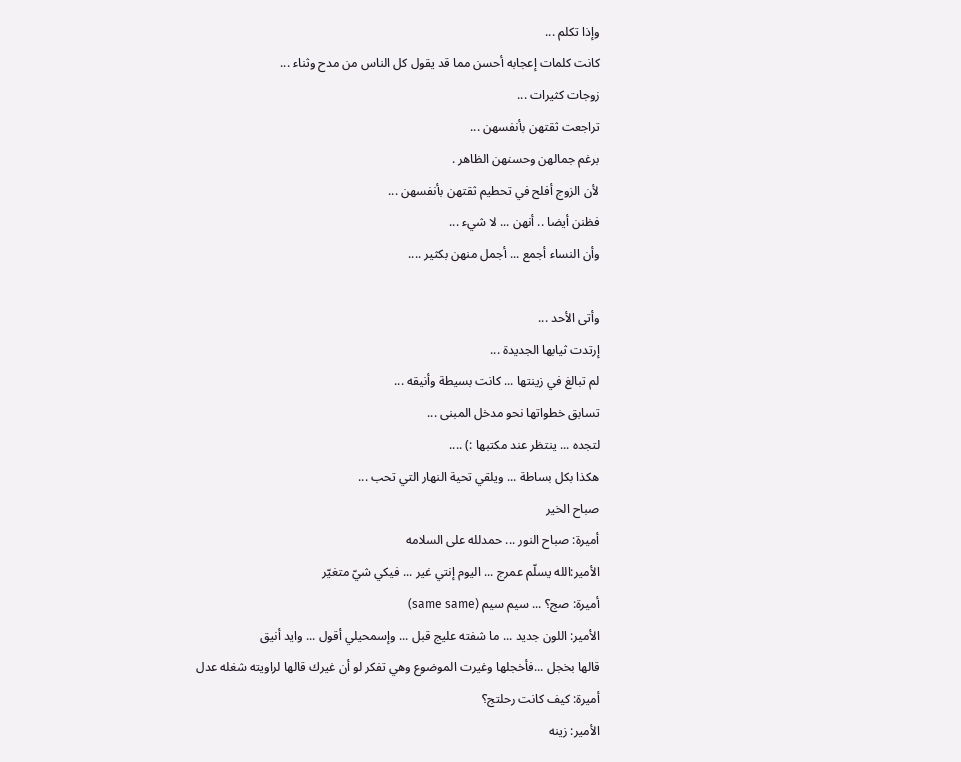وإذا تكلم ...
كانت كلمات إعجابه أحسن مما قد يقول كل الناس من مدح وثناء ...
زوجات كثيرات ...
تراجعت ثقتهن بأنفسهن ...
برغم جمالهن وحسنهن الظاهر .
لأن الزوج أفلح في تحطيم ثقتهن بأنفسهن ...
فظنن أيضا .. أنهن ... لا شيء ...
وأن النساء أجمع ... أجمل منهن بكثير ....

وأتى الأحد ...
إرتدت ثيابها الجديدة ...
لم تبالغ في زينتها ... كانت بسيطة وأنيقه ...
تسابق خطواتها نحو مدخل المبنى ...
لتجده ... ينتظر عند مكتبها :) ....
هكذا بكل بساطة ... ويلقي تحية النهار التي تحب ...
صباح الخير
أميرة: صباح النور ... حمدلله على السلامه
الأمير:الله يسلّم عمرج ... اليوم إنتي غير ... فيكي شيّ متغيّر
أميرة: صج؟ ... سيم سيم (same same)
الأمير: اللون جديد ... ما شفته عليج قبل ... وإسمحيلي أقول ... وايد أنيق
قالها بخجل ...فأخجلها وغيرت الموضوع وهي تفكر لو أن غيرك قالها لراويته شغله عدل
أميرة: كيف كانت رحلتج؟
الأمير: زينه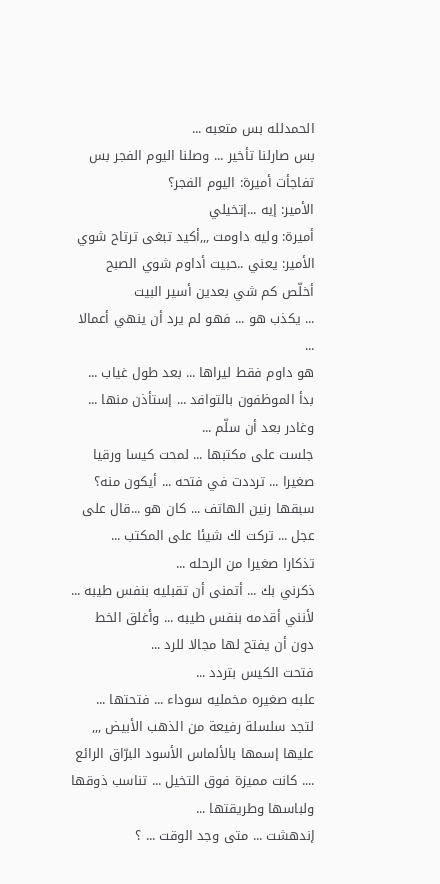الحمدلله بس متعبه ...
بس صارلنا تأخير ... وصلنا اليوم الفجر بس
تفاجأت أميرة: اليوم الفجر؟
الأمير: إيه ...إتخيلي
أميرة: وليه داومت ,,,أكيد تبغى ترتاح شوي
الأمير: يعني ..حبيت أداوم شوي الصبح أخلّص كم شي بعدين أسير البيت
... يكذب هو ... فهو لم يرد أن ينهي أعمالا ...
هو داوم فقط ليراها ... بعد طول غياب ...
بدأ الموظفون بالتوافد ... إستأذن منها ...
وغادر بعد أن سلّم ...
جلست على مكتبها ... لمحت كيسا ورقيا صغيرا ... ترددت في فتحه ... أيكون منه؟
سبقها رنين الهاتف ... كان هو ...قال على عجل ... تركت لك شيئا على المكتب ...
تذكارا صغيرا من الرحله ...
ذكرني بك ... أتمنى أن تقبليه بنفس طيبه ...
لأنني أقدمه بنفس طيبه ... وأغلق الخط دون أن يفتح لها مجالا للرد ...
فتحت الكيس بتردد ...
علبه صغيره مخمليه سوداء ... فتحتها ...
لتجد سلسلة رفيعة من الذهب الأبيض ,,,
عليها إسمها بالألماس الأسود البرّاق الرائع .... كانت مميزة فوق التخيل ... تناسب ذوقها ولباسها وطريقتها ...
إندهشت ... متى وجد الوقت ... ؟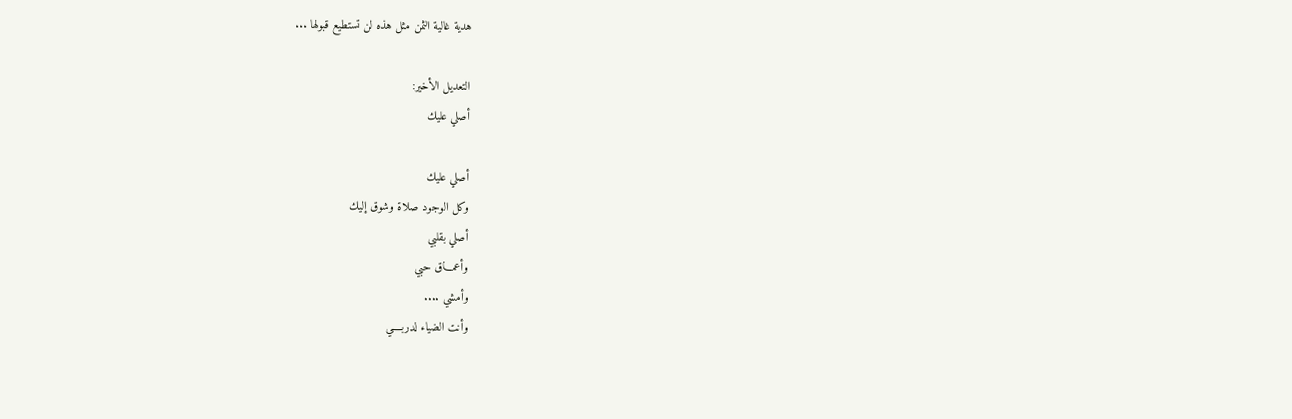هدية غالية الثمن مثل هذه لن تستطيع قبولها ...

التعديل الأخير:
أصلي عليك

أصلي عليك
وكل الوجود صلاة وشوق إليك
أصلي بقلبي
وأعمـــاق حبي
وأمشي ....
وأنت الضياء لدربــــي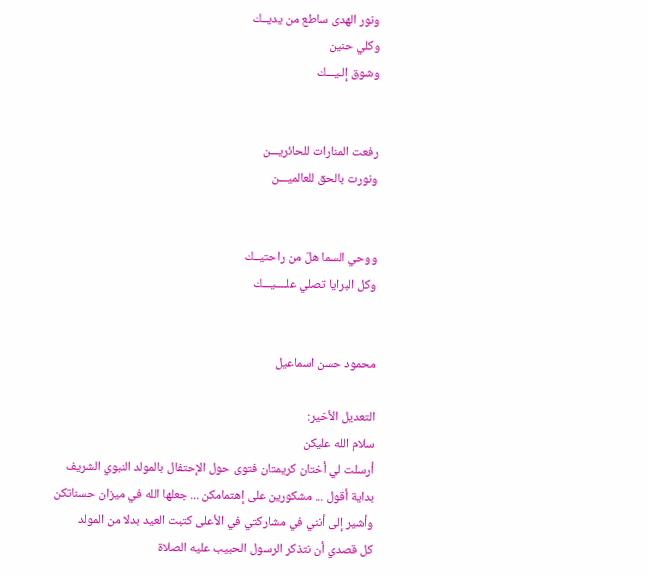ونور الهدى ساطع من يديــك
وكلي حنين
وشوق إلـيـــك


رفعت المنارات للحائريـــن
ونورت بالحق للعالميـــن


ووحي السما هلّ من راحتيــك
وكل البرايا تصلي علــــيـــك


محمود حسن اسماعيل

التعديل الأخير:
سلام الله عليكن
أرسلت لي أختان كريمتان فتوى حول الإحتفال بالمولد النبوي الشريف
بداية أقول ... مشكورين على إهتمامكن ... جعلها الله في ميزان حسناتكن
وأشير إلى أنني في مشاركتي في الأعلى كتبت العيد بدلا من المولد
كل قصدي أن نتذكر الرسول الحبيب عليه الصلاة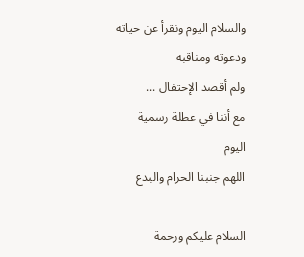والسلام اليوم ونقرأ عن حياته ودعوته ومناقبه
ولم أقصد الإحتفال ...
مع أننا في عطلة رسمية اليوم
اللهم جنبنا الحرام والبدع

السلام عليكم ورحمة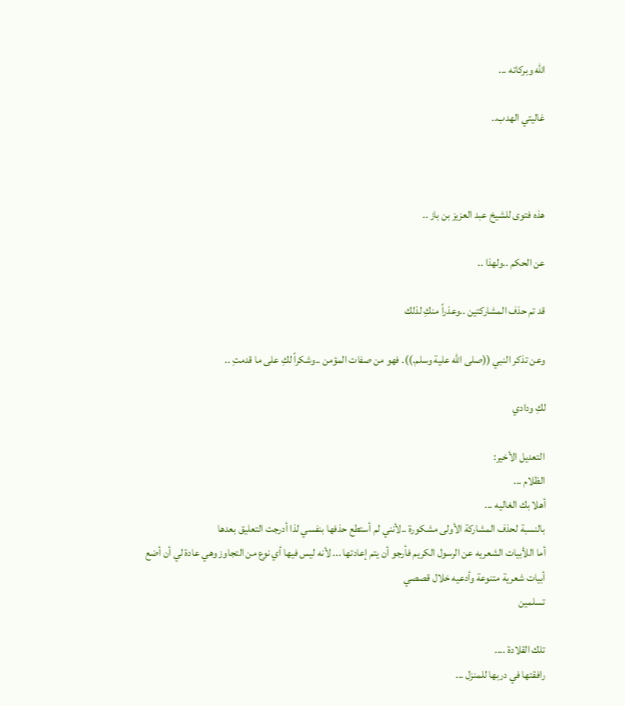الله وبركاته ...

غاليتي الهدب..



هذه فتوى للشيخ عبد العزيز بن باز ..

عن الحكم ..ولهذا ..

قد تم حذف المشاركتين ..وعذراً منكِ لذلك

وعن تذكر النبي ((صلى الله علية وسلم.)). فهو من صفات المؤمن ..وشكراً لكِ على ما قدمتِ ..

لكِ ودادي

التعديل الأخير:
الظلام ...
أهلا بك الغاليه ...
بالنسبة لحذف المشاركة الأولى مشكورة ..لأنني لم أستطع حذفها بنفسي لذا أدرجت التعليق بعدها
أما اللأبيات الشعريه عن الرسول الكريم فأرجو أن يتم إعادتها ... لأنه ليس فيها أي نوع من التجاوز وهي عادة لي أن أضع أبيات شعرية متنوعة وأدعيه خلال قصصي
تسلمين

تلك القلادة ....
رافقتها في دربها للمنزل ...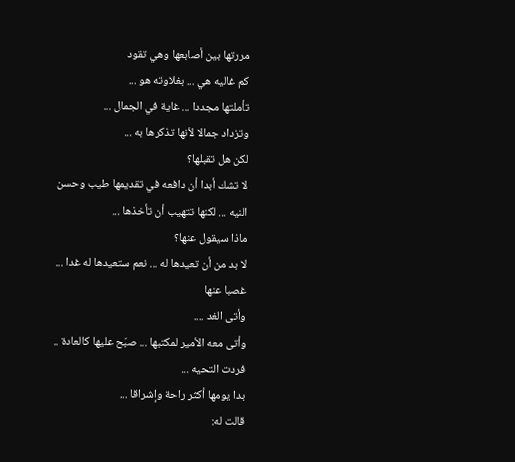مررتها بين أصابعها وهي تقود
كم غاليه هي ... بغلاوته هو ...
تأملتها مجددا ... غاية في الجمال ...
وتزداد جمالا لأنها تذكرها به ...
لكن هل تقبلها؟
لا تشك أبدا أن دافعه في تقديمها طيب وحسن النيه ... لكنها تتهيب أن تأخذها ...
ماذا سيقول عنها؟
لا بد من أن تعيدها له ... نعم ستعيدها له غدا ...
غصبا عنها
وأتى الغد ....
وأتى معه الأمير لمكتبها ... صبّح عليها كالعادة ..
فردت التحيه ...
بدا يومها أكثر راحة وإشراقا ...
قالت له: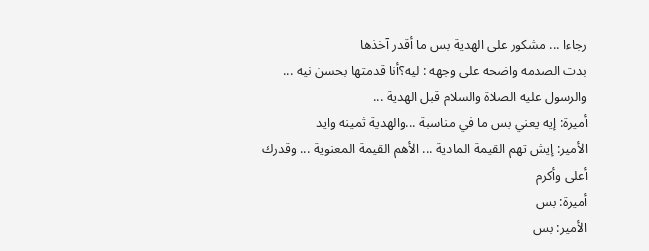رجاءا ... مشكور على الهدية بس ما أقدر آخذها
بدت الصدمه واضحه على وجهه : ليه؟أنا قدمتها بحسن نيه ... والرسول عليه الصلاة والسلام قبل الهدية ...
أميرة: إيه يعني بس ما في مناسبة ...والهدية ثمينه وايد
الأمير: إيش تهم القيمة المادية ... الأهم القيمة المعنوية ... وقدرك أعلى وأكرم
أميرة: بس
الأمير: بس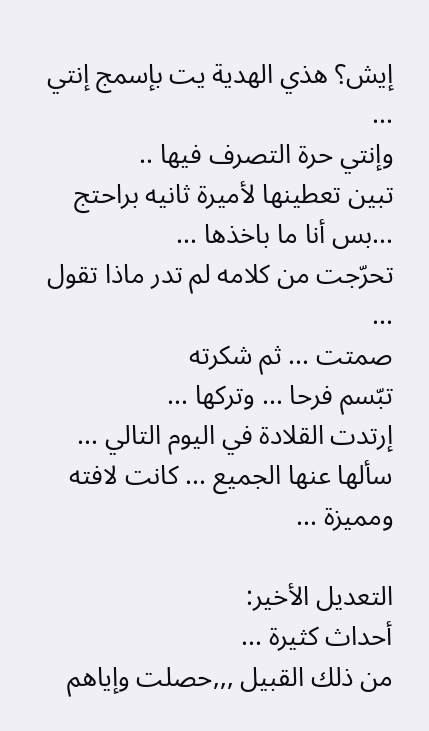إيش؟ هذي الهدية يت بإسمج إنتي ...
وإنتي حرة التصرف فيها ..
تبين تعطينها لأميرة ثانيه براحتج ...بس أنا ما باخذها ...
تحرّجت من كلامه لم تدر ماذا تقول ...
صمتت ... ثم شكرته
تبّسم فرحا ... وتركها ...
إرتدت القلادة في اليوم التالي ...
سألها عنها الجميع ... كانت لافته ومميزة ...

التعديل الأخير:
أحداث كثيرة ...
من ذلك القبيل ,,,حصلت وإياهم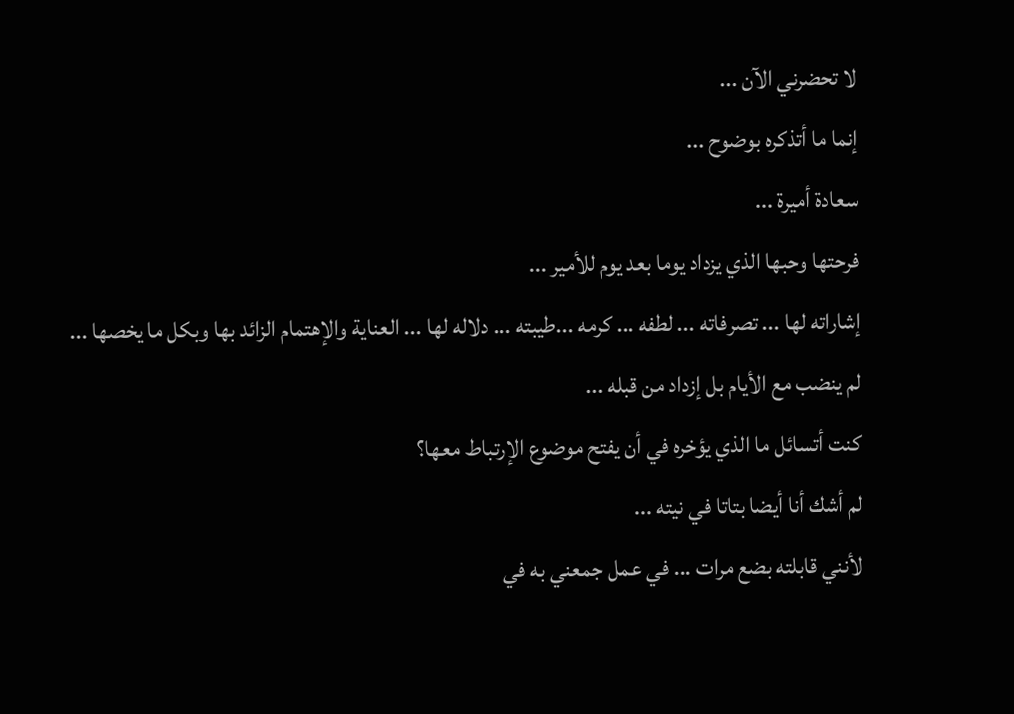لا تحضرني الآن ...
إنما ما أتذكره بوضوح ...
سعادة أميرة ...
فرحتها وحبها الذي يزداد يوما بعد يوم للأمير ...
إشاراته لها ... تصرفاته ... لطفه ... كرمه ...طيبته ... دلاله لها ... العناية والإهتمام الزائد بها وبكل ما يخصها ...
لم ينضب مع الأيام بل إزداد من قبله ...
كنت أتسائل ما الذي يؤخره في أن يفتح موضوع الإرتباط معها؟
لم أشك أنا أيضا بتاتا في نيته ...
لأنني قابلته بضع مرات ... في عمل جمعني به في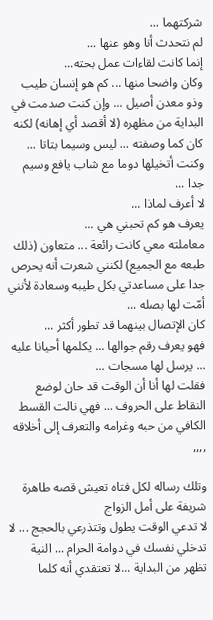شركتهما ...
لم نتحدث أنا وهو عنها ...
إنما كانت لقاءات عمل بحته...
وكان واضحا منها ... كم هو إنسان طيب وذو معدن أصيل ... وإن كنت صدمت في البداية من مظهره (لا أقصد أي إهانه) لكنه كان كما وصفته ... ليس وسيما بتاتا ...
وكنت أتخيلها دوما مع شاب يافع وسيم جدا ...
لا أعرف لماذا ...
يعرف هو كم تحبني هي ...
معاملته معي كانت رائعة ... متعاون (ذلك طبعه مع الجميع) لكنني شعرت أنه يحرص جدا على مساعدتي بكل طيبه وسعادة لأنني أمّت لها بصله ...
كان الإتصال بينهما قد تطور أكثر ...
فهو يعرف رقم جوالها ... يكلمها أحيانا عليه ... يرسل لها مسجات ...
فقلت لها أنا أن الوقت قد حان لوضع النقاط على الحروف ... فهي نالت القسط الكافي من حبه وغرامه والتعرف إلى أخلاقه ,,,,

وتلك رساله لكل فتاه تعيش قصه طاهرة شريفة على أمل الزواج
لا تدعي الوقت يطول وتتذرعي بالحجج ... لا تدخلي نفسك في دوامة الحرام ... النية تظهر من البداية ...لا تعتقدي أنه كلما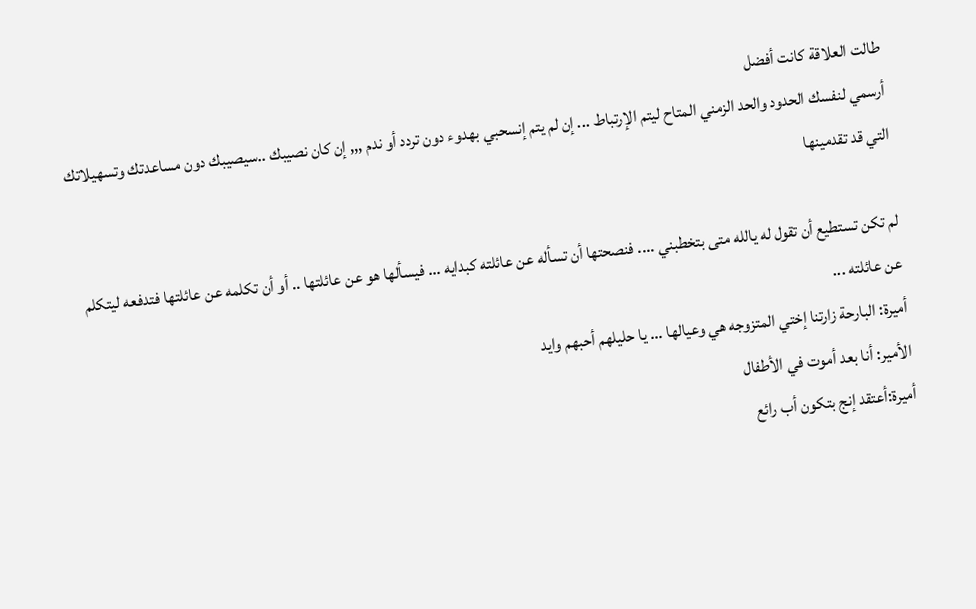طالت العلاقة كانت أفضل
أرسمي لنفسك الحدود والحد الزمني المتاح ليتم الإرتباط ... إن لم يتم إنسحبي بهدوء دون تردد أو ندم ,,, إن كان نصيبك ..سيصيبك دون مساعدتك وتسهيلاتك التي قد تقدمينها

لم تكن تستطيع أن تقول له يالله متى بتخطبني .... فنصحتها أن تسأله عن عائلته كبدايه ... فيسألها هو عن عائلتها .. أو أن تكلمه عن عائلتها فتدفعه ليتكلم عن عائلته ...
أميرة: البارحة زارتنا إختي المتزوجه هي وعيالها ... يا حليلهم أحبهم وايد
الأمير: أنا بعد أموت في الأطفال
أميرة:أعتقد إنج بتكون أب رائع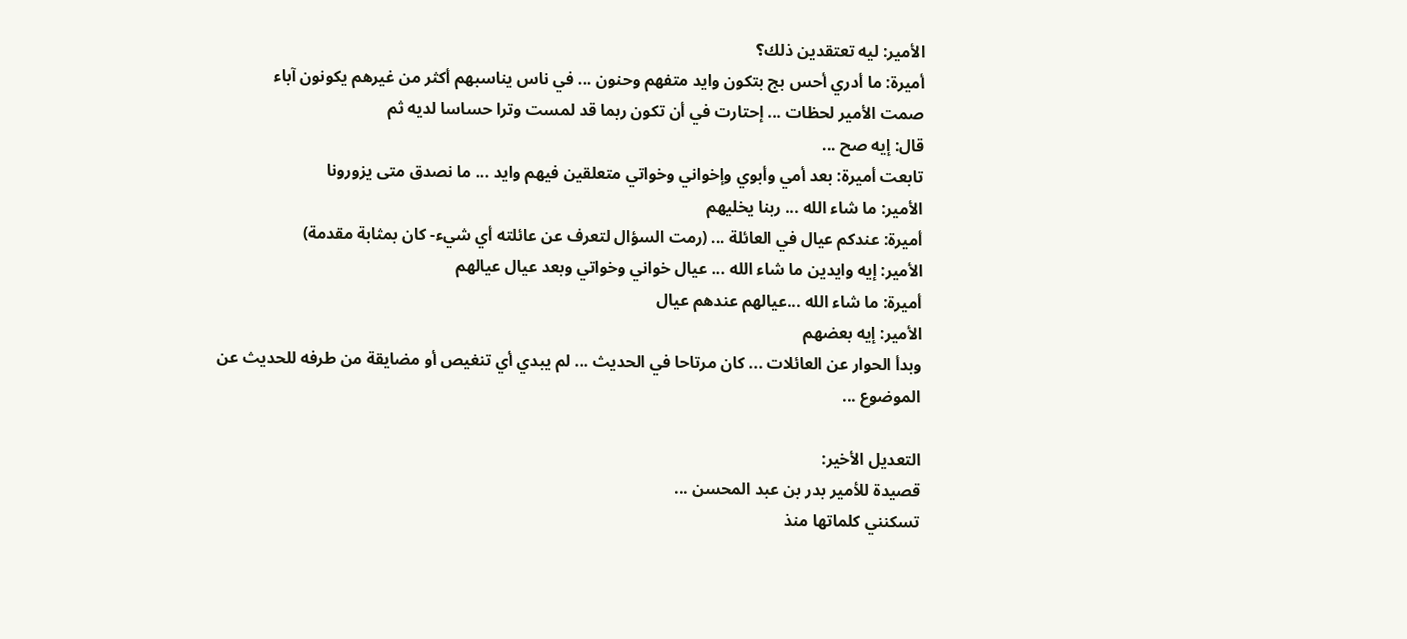الأمير: ليه تعتقدين ذلك؟
أميرة: ما أدري أحس بج بتكون وايد متفهم وحنون ... في ناس يناسبهم أكثر من غيرهم يكونون آباء
صمت الأمير لحظات ... إحتارت في أن تكون ربما قد لمست وترا حساسا لديه ثم
قال: إيه صح ...
تابعت أميرة: بعد أمي وأبوي وإخواني وخواتي متعلقين فيهم وايد ... ما نصدق متى يزورونا
الأمير: ما شاء الله ... ربنا يخليهم
أميرة: عندكم عيال في العائلة ... (رمت السؤال لتعرف عن عائلته أي شيء- كان بمثابة مقدمة)
الأمير: إيه وايدين ما شاء الله ... عيال خواني وخواتي وبعد عيال عيالهم
أميرة: ما شاء الله ...عيالهم عندهم عيال
الأمير: إيه بعضهم
وبدأ الحوار عن العائلات ... كان مرتاحا في الحديث ... لم يبدي أي تنغيص أو مضايقة من طرفه للحديث عن الموضوع ...

التعديل الأخير:
قصيدة للأمير بدر بن عبد المحسن ...
تسكنني كلماتها منذ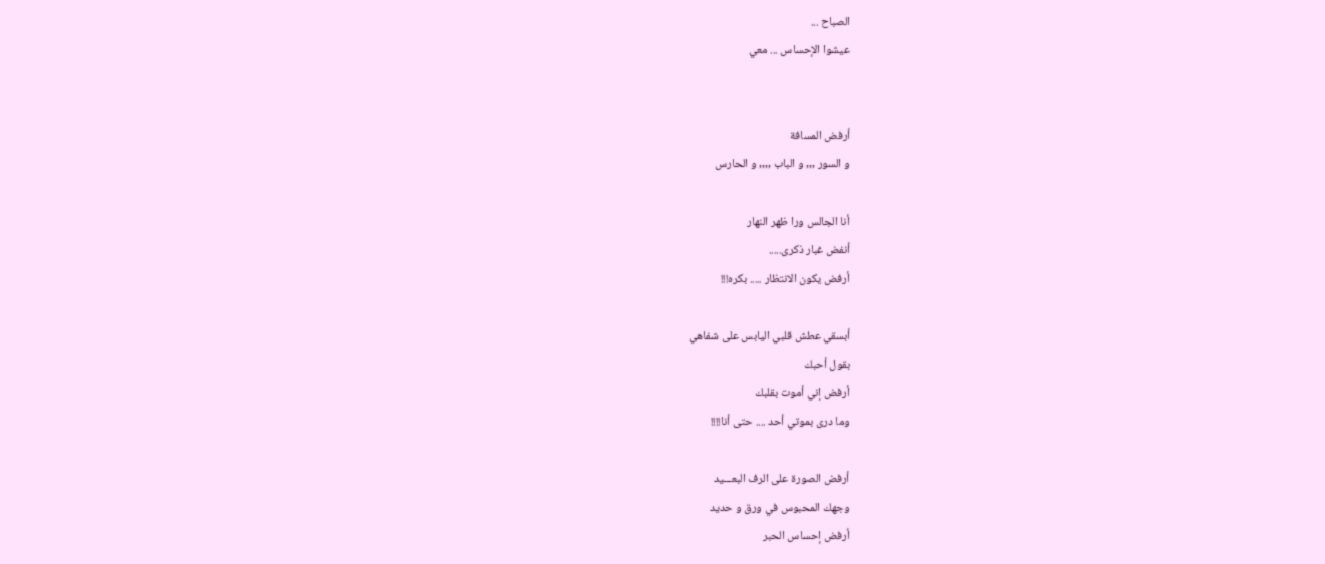الصباح ...
عيشوا الإحساس ... معي


أرفض المسافة
و السور ,,, و الباب ,,,, و الحارس

أنا الجالس ورا ظهر النهار
أنفض غبار ذكرى.....
أرفض يكون الانتظار ..... بكره!!!

أبسقي عطش قلبي اليابس على شفاهي
بقول أحبك
أرفض إني أموت بقلبك
وما درى بموتي أحد .... حتى أنا!!!!

أرفض الصورة على الرف البعـــيد
وجهك المحبوس في ورق و حديد
أرفض إحساس الحبر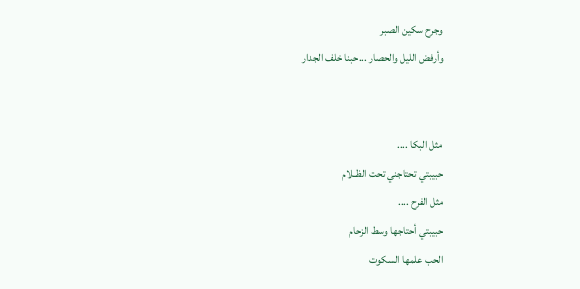وجرح سكين الصبر
وأرفض الليل والحصار ...حبنا خلف الجدار


مثل البكا ....
حبيبتي تحتاجني تحت الظــلام
مثل الفرح ....
حبيبتي أحتاجها وسط الزحام
الحب علمها السكوت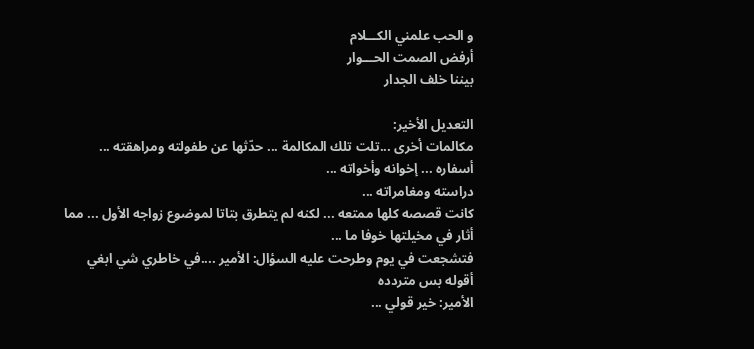و الحب علمني الكـــلام
أرفض الصمت الحـــوار
بيننا خلف الجدار

التعديل الأخير:
مكالمات أخرى ...تلت تلك المكالمة ... حدّثها عن طفولته ومراهقته ... أسفاره ... إخوانه وأخواته ...
دراسته ومغامراته ...
كانت قصصه كلها ممتعه ... لكنه لم يتطرق بتاتا لموضوع زواجه الأول ... مما أثار في مخيلتها خوفا ما ...
فتشجعت في يوم وطرحت عليه السؤال: الأمير ....في خاطري شي ابغي أقوله بس متردده
الأمير: خير قولي ...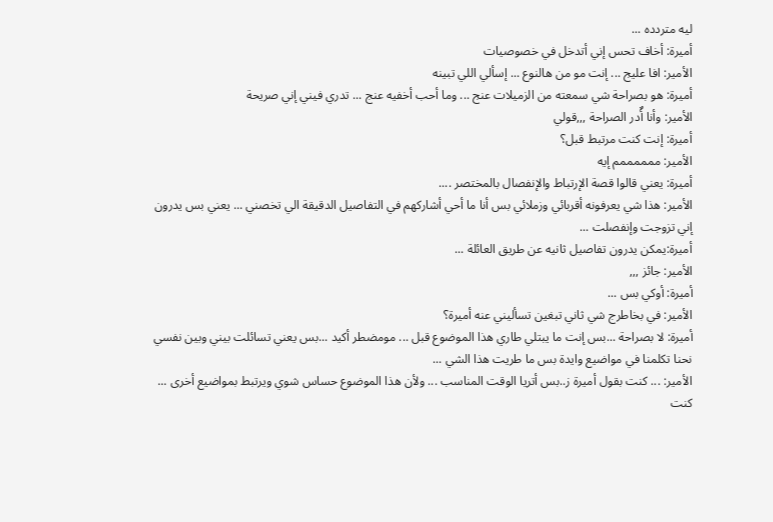ليه متردده ...
أميرة: أخاف تحس إني أتدخل في خصوصيات
الأمير: افا عليج ... إنت مو من هالنوع ... إسألي اللي تبينه
أميرة: هو بصراحة شي سمعته من الزميلات عنج ... وما أحب أخفيه عنج ... تدري فيني إني صريحة
الأمير: وأنا أٌدر الصراحة ,,,قولي
أميرة: إنت كنت مرتبط قبل؟
الأمير: ممممممم إيه
أميرة: يعني قالوا قصة الإرتباط والإنفصال بالمختصر ....
الأمير: هذا شي يعرفونه أقربائي وزملائي بس أنا ما أحي أشاركهم في التفاصيل الدقيقة الي تخصني ... يعني بس يدرون إني تزوجت وإنفصلت ...
أميرة:يمكن يدرون تفاصيل ثانيه عن طريق العائلة ...
الأمير: جائز ,,,
أميرة: أوكي بس ...
الأمير: في بخاطرج شي ثاني تبغين تسأليني عنه أميرة؟
أميرة: لا بصراحة ...بس إنت ما يبتلي طاري هذا الموضوع قبل ... مومضطر أكيد ...بس يعني تسائلت بيني وبين نفسي نحنا تكلمنا في مواضيع وايدة بس ما طريت هذا الشي ...
الأمير: ... كنت بقول أميرة ز..بس أتريا الوقت المناسب ... ولأن هذا الموضوع حساس شوي ويرتبط بمواضيع أخرى ... كنت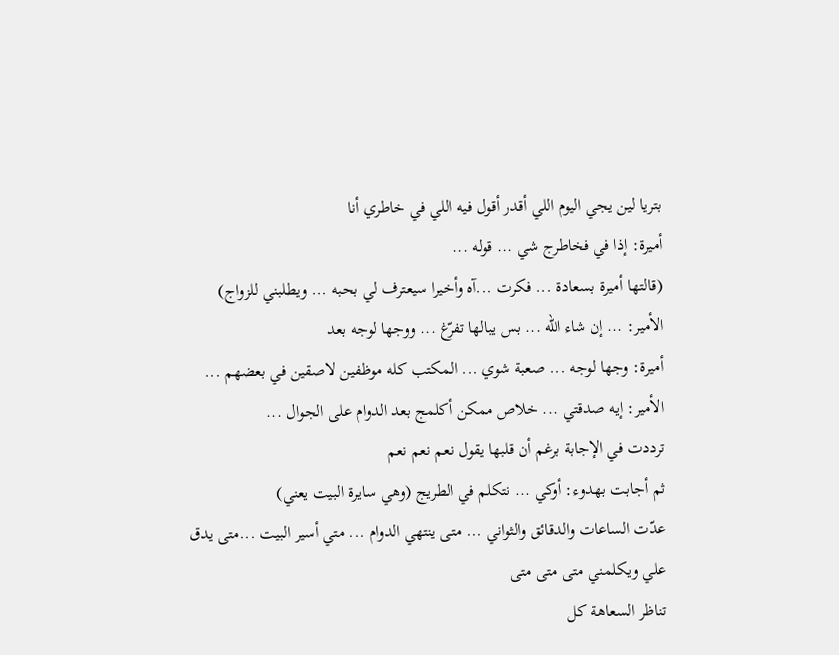بتريا لين يجي اليوم اللي أقدر أقول فيه اللي في خاطري أنا
أميرة: إذا في فخاطرج شي ... قوله ...
(قالتها أميرة بسعادة ... فكرت ...آه وأخيرا سيعترف لي بحبه ... ويطلبني للزواج)
الأمير: ... إن شاء الله ... بس يبالها تفرّغ ... ووجها لوجه بعد
أميرة: وجها لوجه ... صعبة شوي ... المكتب كله موظفين لاصقين في بعضهم ...
الأمير: إيه صدقتي ... خلاص ممكن أكلمج بعد الدوام على الجوال ...
ترددت في الإجابة برغم أن قلبها يقول نعم نعم نعم
ثم أجابت بهدوء: أوكي ... نتكلم في الطريج (وهي سايرة البيت يعني)
عدّت الساعات والدقائق والثواني ... متى ينتهي الدوام ... متي أسير البيت ...متى يدق علي ويكلمني متى متى متى
تناظر السعاهة كل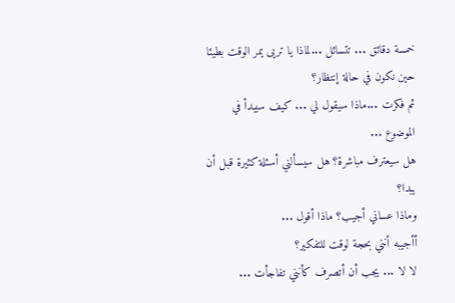خمسة دقائق ... تتسائل ...لماذا يا تريى يمر الوقت بطيئا حين نكون في حالة إنتظار؟
ثم فكرت ...ماذا سيقول لي ... كيف سيبدأ في الموضوع ...
هل سيعترف مباشرة؟ هل سيسألني أسئلة كثيرة قبل أن يبدا؟
وماذا عساني أجيب؟ ماذا أقول ...
أأجيبه أنني بحجة لوقت للتفكير؟
لا لا ... يجب أن أتصرف كأنني تفاجأت ...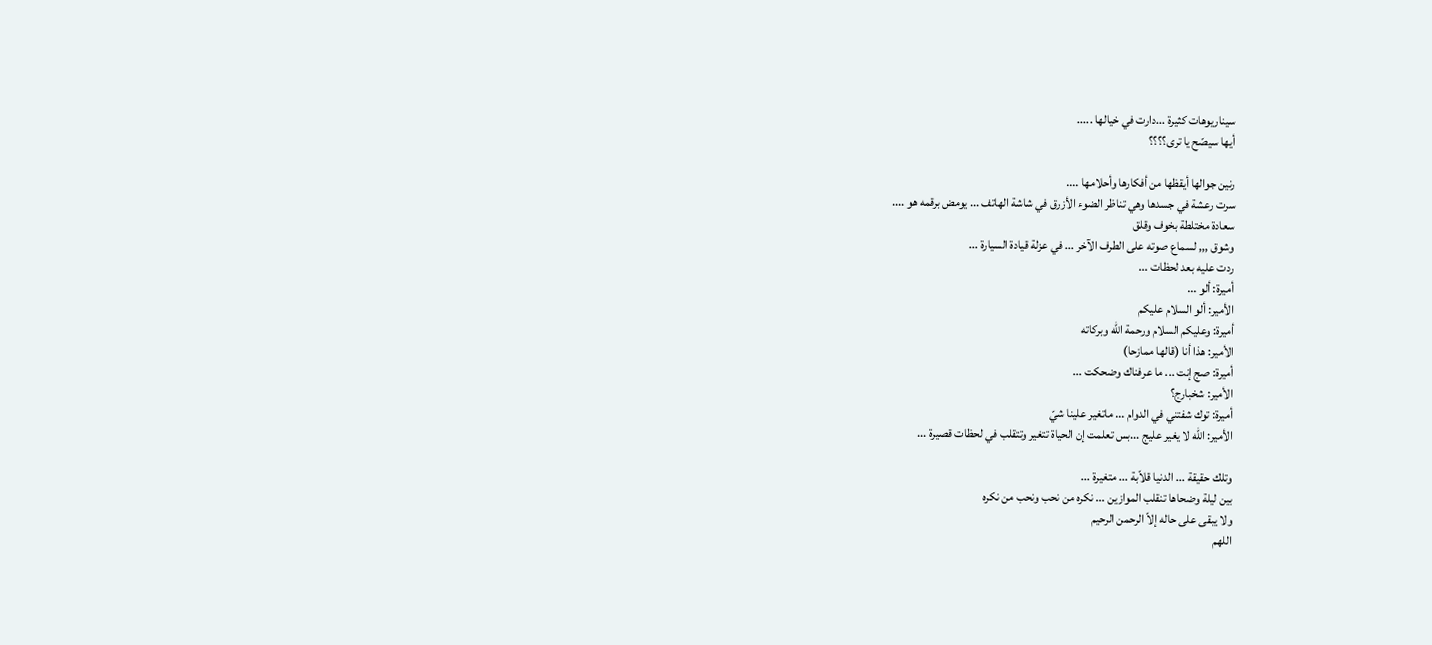سيناريوهات كثيرة ...دارت في خيالها .....
أيها سيصّح يا ترى؟؟؟؟

رنين جوالها أيقظها من أفكارها وأحلامها ....
سرت رعشة في جسدها وهي تناظر الضوء الأزرق في شاشة الهاتف ... يومض برقمه هو ....
سعادة مختلطة بخوف وقلق
وشوق ,,, لسماع صوته على الطرف الآخر ... في عزلة قيادة السيارة ...
ردت عليه بعد لحظات ...
أميرة: ألو ...
الأمير: ألو السلام عليكم
أميرة: وعليكم السلام ورحمة الله وبركاته
الأمير: هذا أنا (قالها ممازحا)
أميرة: صج إنت ... ما عرفناك وضحكت ...
الأمير: شخبارج؟
أميرة: توك شفتني في الدوام ... ماتغير علينا شيّ
الأمير: الله لا يغير عليج ...بس تعلمت إن الحياة تتغير وتتقلب في لحظات قصيرة ...

وتلك حقيقة ... الدنيا قلاّبة ... متغيرة ...
بين ليلة وضحاها تنقلب الموازين ... نكره من نحب ونحب من نكره
ولا يبقى على حاله إلاّ الرحمن الرحيم
اللهم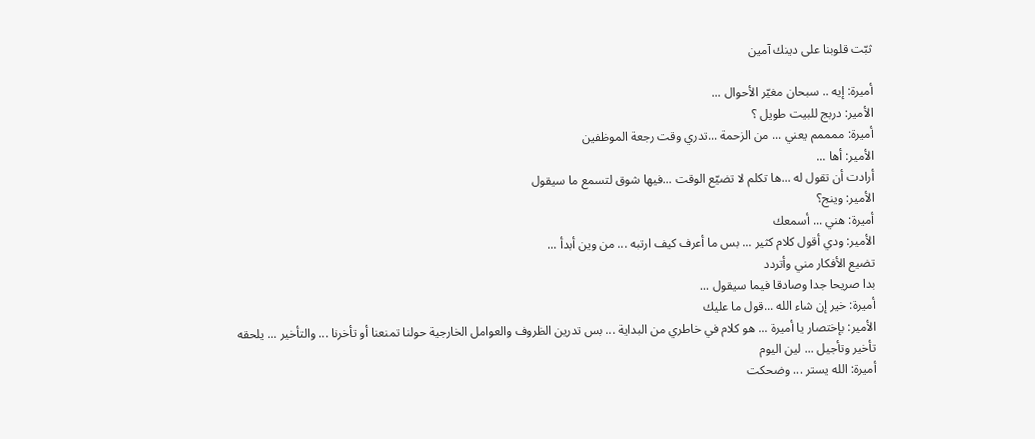ثبّت قلوبنا على دينك آمين

أميرة: إيه .. سبحان مغيّر الأحوال ...
الأمير: دربج للبيت طويل ؟
أميرة: ممممم يعني ... من الزحمة ...تدري وقت رجعة الموظفين
الأمير: أها ...
أرادت أن تقول له ...ها تكلم لا تضيّع الوقت ...فيها شوق لتسمع ما سيقول
الأمير: وينج؟
أميرة: هني ... أسمعك
الأمير: ودي أقول كلام كثير ... بس ما أعرف كيف ارتبه ... من وين أبدأ ...
تضيع الأفكار مني وأتردد
بدا صريحا جدا وصادقا فيما سيقول ...
أميرة: خير إن شاء الله ...قول ما عليك
الأمير: بإختصار يا أميرة ... هو كلام في خاطري من البداية ... بس تدرين الظروف والعوامل الخارجية حولنا تمنعنا أو تأخرنا ... والتأخير ... يلحقه تأخير وتأجيل ... لين اليوم
أميرة: الله يستر ... وضحكت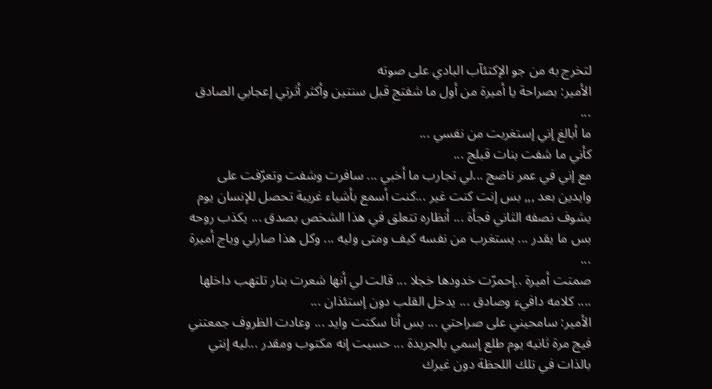لتخرج به من جو الإكتئآب البادي على صوته
الأمير: بصراحة يا أميرة من أول ما شفتج قبل سنتين وأكثر أثرتي إعجابي الصادق ...
ما أبالغ إني إستغربت من نفسي ...
كأني ما شفت بنات قبلج ...
مع إني في عمر ناضج ...لي تجارب ما أخبي ... سافرت وشفت وتعرّفت على وايدين بعد ,,, بس إنت كنت غير ...كنت أسمع بأشياء غريبة تحصل للإنسان يوم يشوف نصفه الثاني فجأة ... أنظاره تتعلق في هذا الشخص بصدق ... يكذب روحه بس ما يقدر ... يستغرب من نفسه كيف ومتى وليه ... وكل هذا صارلي وياج أميرة ...
صمتت أميرة ..إحمرّت خدودها خجلا ... قالت لي أنها شعرت بنار تلتهب داخلها .... كلامه دافيء وصادق ... يدخل القلب دون إستئذان ...
الأمير: سامحيني على صراحتي ... بس أنا سكتت وايد ... وعادت الظروف جمعتني فيج مرة ثانيه يوم طلع إسمي بالجريدة ... حسيت إنه مكتوب ومقدر ...ليه إنتي بالذات في تلك اللحظة دون غيرك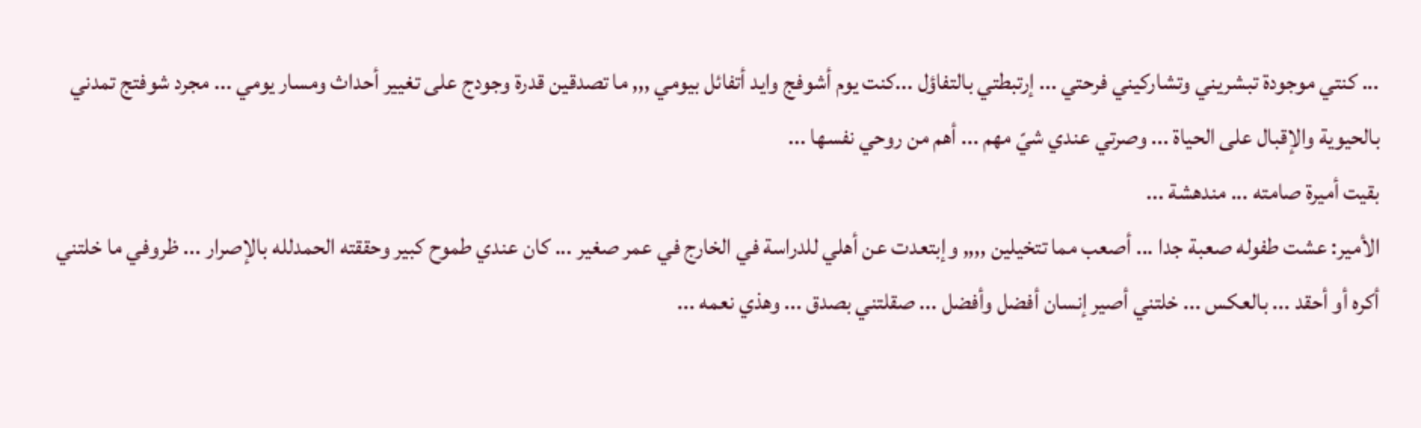... كنتي موجودة تبشريني وتشاركيني فرحتي ... إرتبطتي بالتفاؤل ...كنت يوم أشوفج وايد أتفائل بيومي ,,, ما تصدقين قدرة وجودج على تغيير أحداث ومسار يومي ... مجرد شوفتج تمدني بالحيوية والإقبال على الحياة ... وصرتي عندي شيّ مهم ... أهم من روحي نفسها ...
بقيت أميرة صامته ... مندهشة ...
الأمير: عشت طفوله صعبة جدا ... أصعب مما تتخيلين ,,,, وإبتعدت عن أهلي للدراسة في الخارج في عمر صغير ... كان عندي طموح كبير وحققته الحمدلله بالإصرار ... ظروفي ما خلتني أكره أو أحقد ... بالعكس ... خلتني أصير إنسان أفضل وأفضل ... صقلتني بصدق ... وهذي نعمه ...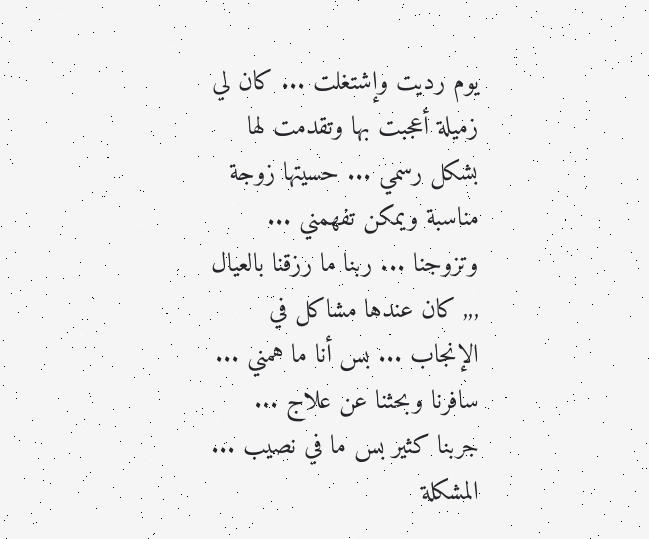يوم رديت وإشتغلت ... كان لي زميلة أعجبت بها وتقدمت لها بشكل رسمي ... حسيتها زوجة مناسبة ويمكن تفهمني ... وتزوجنا ... ربنا ما رزقنا بالعيال ,,, كان عندها مشاكل في الإنجاب ... بس أنا ما همني ... سافرنا وبحثنا عن علاج ... جربنا كثير بس ما في نصيب ... المشكلة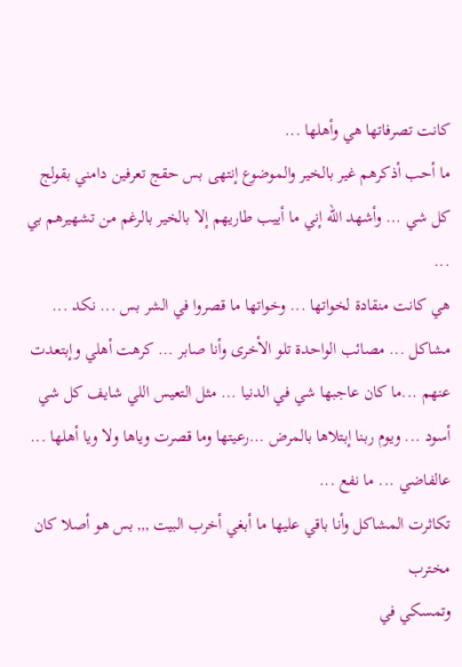كانت تصرفاتها هي وأهلها ...
ما أحب أذكرهم غير بالخير والموضوع إنتهى بس حقج تعرفين دامني بقولج كل شي ... وأشهد الله إني ما أييب طاريهم إلا بالخير بالرغم من تشهيرهم بي ...
هي كانت منقادة لخواتها ... وخواتها ما قصروا في الشر بس ... نكد ... مشاكل ... مصائب الواحدة تلو الأخرى وأنا صابر ... كرهت أهلي وإبتعدت عنهم ...ما كان عاجبها شي في الدنيا ... مثل التعيس اللي شايف كل شي أسود ... ويوم ربنا إبتلاها بالمرض ...رعيتها وما قصرت وياها ولا ويا أهلها ... عالفاضي ... ما نفع ...
تكاثرت المشاكل وأنا باقي عليها ما أبغي أخرب البيت ,,, بس هو أصلا كان مخترب
وتمسكي في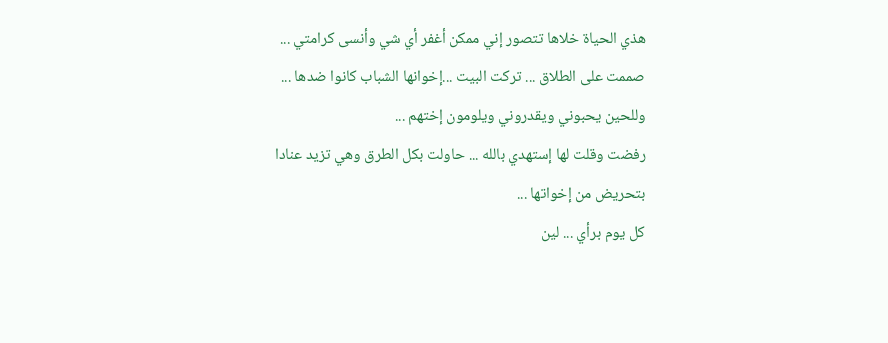هذي الحياة خلاها تتصور إني ممكن أغفر أي شي وأنسى كرامتي ...
صممت على الطلاق ... تركت البيت ...إخوانها الشباب كانوا ضدها ... وللحين يحبوني ويقدروني ويلومون إختهم ...
رفضت وقلت لها إستهدي بالله ... حاولت بكل الطرق وهي تزيد عنادا بتحريض من إخواتها ...
كل يوم برأي ... لين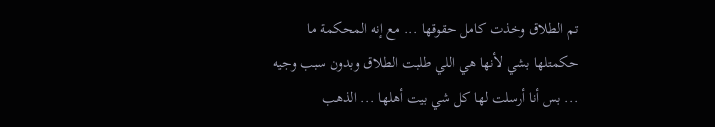تم الطلاق وخذت كامل حقوقها ... مع إنه المحكمة ما حكمتلها بشي لأنها هي اللي طلبت الطلاق وبدون سبب وجيه ... بس أنا أرسلت لها كل شي بيت أهلها ... الذهب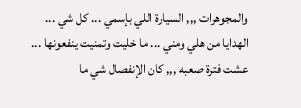والمجوهرات ,,, السيارة اللي بإسمي ... كل شي ... الهدايا من هلي ومني ... ما خليت وتمنيت ينفعونها ...
عشت فترة صعبه ,,, كان الإنفصال شي ما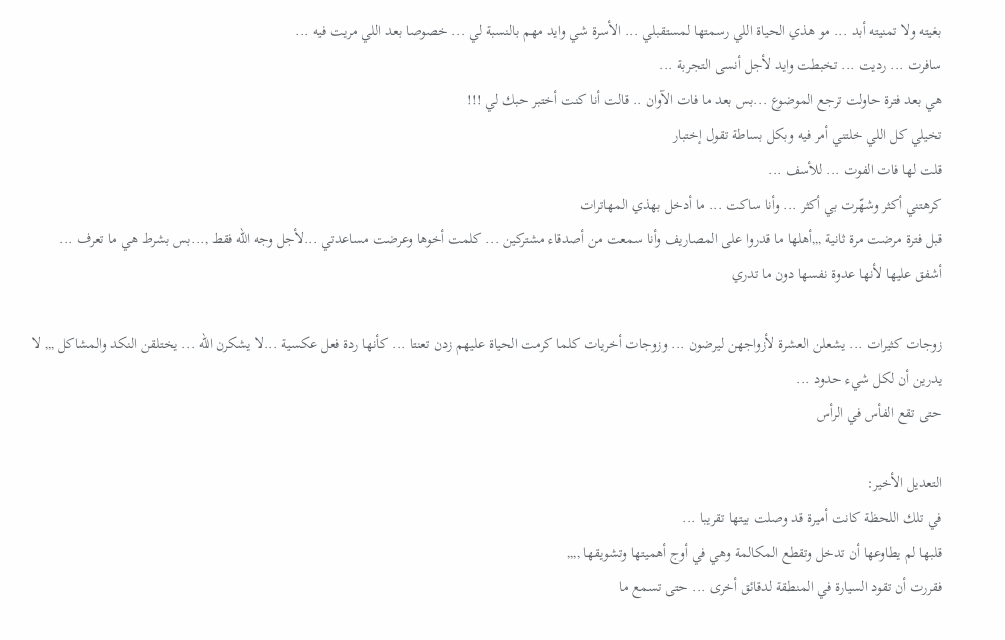بغيته ولا تمنيته أبد ... مو هذي الحياة اللي رسمتها لمستقبلي ... الأسرة شي وايد مهم بالنسبة لي ... خصوصا بعد اللي مريت فيه ...
سافرت ... رديت ... تخبطت وايد لأجل أنسى التجربة ...
هي بعد فترة حاولت ترجع الموضوع ...بس بعد ما فات الآوان .. قالت أنا كنت أختبر حبك لي !!!
تخيلي كل اللي خلتني أمر فيه وبكل بساطة تقول إختبار
قلت لها فات الفوت ... للأسف ...
كرهتني أكثر وشهّرت بي أكثر ... وأنا ساكت ... ما أدخل بهذي المهاترات
قبل فترة مرضت مرة ثانية ,,,أهلها ما قدروا على المصاريف وأنا سمعت من أصدقاء مشتركين ... كلمت أخوها وعرضت مساعدتي ...لأجل وجه الله فقط ,...بس بشرط هي ما تعرف ...
أشفق عليها لأنها عدوة نفسها دون ما تدري

زوجات كثيرات ... يشعلن العشرة لأزواجهن ليرضون ... وزوجات أخريات كلما كرمت الحياة عليهم زدن تعنتا ... كأنها ردة فعل عكسية ...لا يشكرن الله ... يختلقن النكد والمشاكل ,,, لا يدرين أن لكل شيء حدود ...
حتى تقع الفأس في الرأس

التعديل الأخير:
في تلك اللحظة كانت أميرة قد وصلت بيتها تقريبا ...
قلبها لم يطاوعها أن تدخل وتقطع المكالمة وهي في أوج أهميتها وتشويقها ,,,,
فقررت أن تقود السيارة في المنطقة لدقائق أخرى ... حتى تسمع ما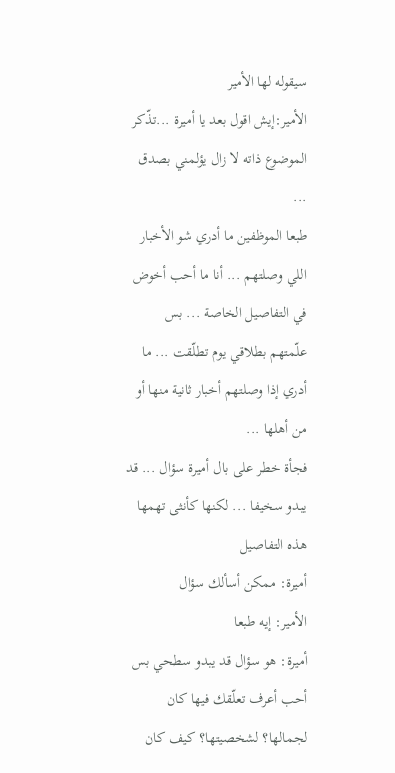سيقوله لها الأمير
الأمير:إيش اقول بعد يا أميرة ...تذّكر الموضوع ذاته لا زال يؤلمني بصدق ...
طبعا الموظفين ما أدري شو الأخبار اللي وصلتهم ... أنا ما أحب أخوض في التفاصيل الخاصة ... بس علّمتهم بطلاقي يوم تطلّقت ... ما أدري إذا وصلتهم أخبار ثانية منها أو من أهلها ...
فجأة خطر على بال أميرة سؤال ... قد يبدو سخيفا ... لكنها كأنثى تهمها هذه التفاصيل
أميرة: ممكن أسألك سؤال
الأمير: إيه طبعا
أميرة: هو سؤال قد يبدو سطحي بس أحب أعرف تعلّقك فيها كان لجمالها؟ لشخصيتها؟ كيف كان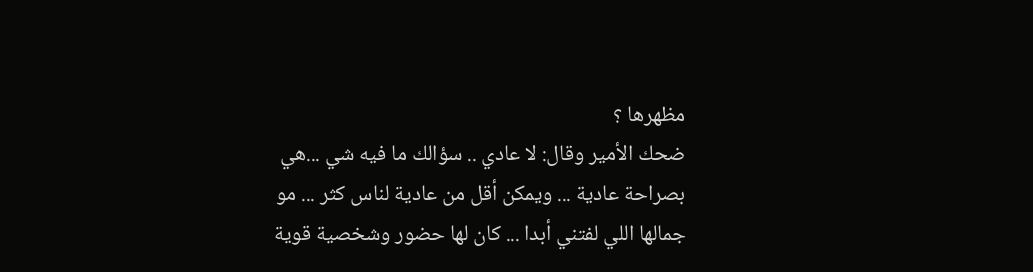مظهرها ؟
ضحك الأمير وقال: لا عادي .. سؤالك ما فيه شي ...هي بصراحة عادية ... ويمكن أقل من عادية لناس كثر ... مو جمالها اللي لفتني أبدا ... كان لها حضور وشخصية قوية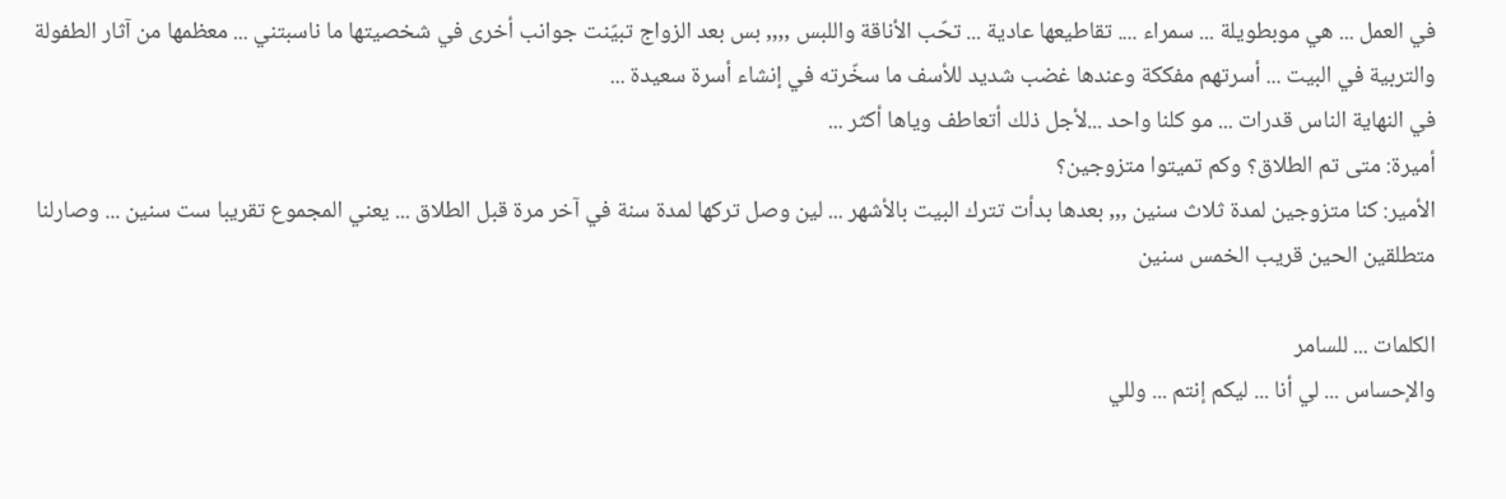في العمل ... هي موبطويلة ... سمراء .... تقاطيعها عادية ... تحّب الأناقة واللبس ,,,, بس بعد الزواج تبيّنت جوانب أخرى في شخصيتها ما ناسبتني ... معظمها من آثار الطفولة والتربية في البيت ... أسرتهم مفككة وعندها غضب شديد للأسف ما سخّرته في إنشاء أسرة سعيدة ...
في النهاية الناس قدرات ... مو كلنا واحد ...لأجل ذلك أتعاطف وياها أكثر ...
أميرة: متى تم الطلاق؟ وكم تميتوا متزوجين؟
الأمير: كنا متزوجين لمدة ثلاث سنين ,,, بعدها بدأت تترك البيت بالأشهر ... لين وصل تركها لمدة سنة في آخر مرة قبل الطلاق ... يعني المجموع تقريبا ست سنين ... وصارلنا متطلقين الحين قريب الخمس سنين

الكلمات ... للسامر
والإحساس ... لي أنا ... ليكم إنتم ... وللي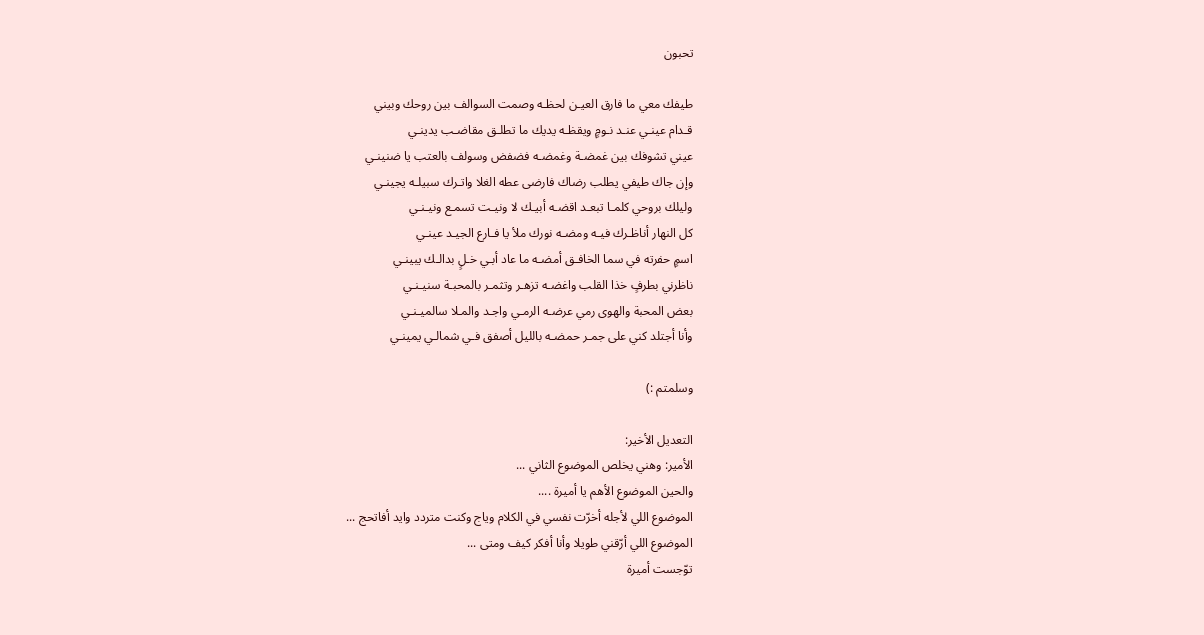تحبون

طيفك معي ما فارق العيـن لحظـه وصمت السوالف بين روحك وبيني
قـدام عينـي عنـد نـومٍ ويقظـه يديك ما تطلـق مقاضـب يدينـي
عيني تشوفك بين غمضـة وغمضـه فضفض وسولف بالعتب يا ضنينـي
وإن جاك طيفي يطلب رضاك فارضى عطه الغلا واتـرك سبيلـه يجينـي
وليلك بروحي كلمـا تبعـد اقضـه أبيـك لا ونيـت تسمـع ونيـنـي
كل النهار أناظـرك فيـه ومضـه نورك ملأ يا فـارع الجيـد عينـي
اسمٍ حفرته في سما الخافـق أمضـه ما عاد أبـي خـلٍ بدالـك يبينـي
ناظرني بطرفٍ خذا القلب واغضـه تزهـر وتثمـر بالمحبـة سنيـنـي
بعض المحبة والهوى رمي عرضـه الرمـي واجـد والمـلا سالميـنـي
وأنا أجتلد كني على جمـر حمضـه بالليل أصفق فـي شمالـي يمينـي

وسلمتم :)

التعديل الأخير:
الأمير: وهني يخلص الموضوع الثاني ...
والحين الموضوع الأهم يا أميرة ....
الموضوع اللي لأجله أخرّت نفسي في الكلام وياج وكنت متردد وايد أفاتحج ...
الموضوع اللي أرّقني طويلا وأنا أفكر كيف ومتى ...
توّجست أميرة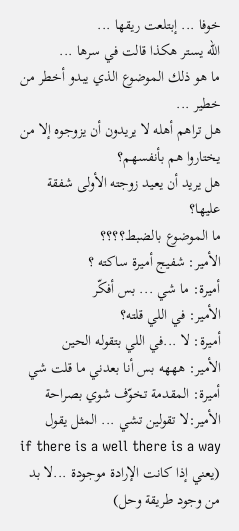خوفا ... إبتلعت ريقها ...
الله يستر هكذا قالت في سرها ...
ما هو ذلك الموضوع الذي يبدو أخطر من خطير ...
هل تراهم أهله لا يريدون أن يزوجوه إلا من يختاروا هم بأنفسهم؟
هل يريد أن يعيد زوجته الأولى شفقة عليها؟
ما الموضوع بالضبط؟؟؟؟
الأمير: شفيج أميرة ساكته ؟
أميرة: ما شي ... بس أفكّر
الأمير: في اللي قلته؟
أميرة: لا ...في اللي بتقوله الحين
الأمير: هههه بس أنا بعدني ما قلت شي
أميرة: المقدمة تخوّف شوي بصراحة
الأمير:لا تقولين تشي ... المثل يقول
if there is a well there is a way
(يعني إذا كانت الإرادة موجودة ...لا بد من وجود طريقة وحل)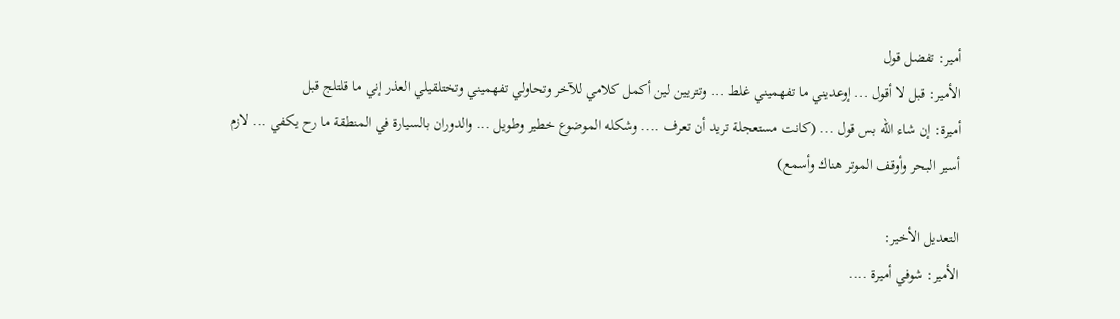أمير: تفضل قول
الأمير: قبل لا أقول ... إوعديني ما تفهميني غلط ... وتتريين لين أكمل كلامي للآخر وتحاولي تفهميني وتختلقيلي العذر إني ما قلتلج قبل
أميرة: إن شاء الله بس قول ... (كانت مستعجلة تريد أن تعرف .... وشكله الموضوع خطير وطويل ... والدوران بالسيارة في المنطقة ما رح يكفي ... لازم أسير البحر وأوقف الموتر هناك وأسمع)

التعديل الأخير:
الأمير: شوفي أميرة ....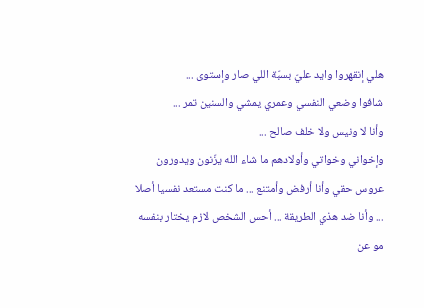هلي إنقهروا وايد عليّ بسبّة اللي صار وإستوى ...
شافوا وضعي النفسي وعمري يمشي والسنين تمر ...
وأنا لا ونيس ولا خلف صالح ...
وإخواني وخواتي وأولادهم ما شاء الله يزّنون ويدورون عروس حقي وأنا أرفض وأمتنع ... ما كنت مستعد نفسيا أصلا ... وأنا ضد هذي الطريقة ... أحس الشخص لازم يختار بنفسه مو عن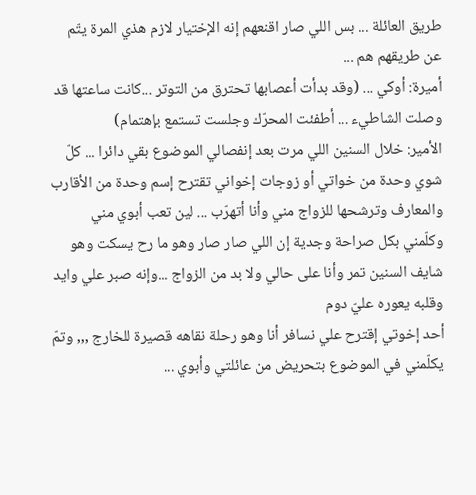طريق العائلة ... بس اللي صار اقنعهم إنه الإختيار لازم هذي المرة يتّم عن طريقهم هم ...
أميرة: أوكي ... (وقد بدأت أعصابها تحترق من التوتر ...كانت ساعتها قد وصلت الشاطيء ... أطفئت المحرّك وجلست تستمع بإهتمام)
الأمير: خلال السنين اللي مرت بعد إنفصالي الموضوع بقي دائرا ... كلّ شوي وحدة من خواتي أو زوجات إخواني تقترح إسم وحدة من الأقارب والمعارف وترشحها للزواج مني وأنا أتهرّب ... لين تعب أبوي مني وكلّمني بكل صراحة وجدية إن اللي صار صار وهو ما رح يسكت وهو شايف السنين تمر وأنا على حالي ولا بد من الزواج ...وإنه صبر علي وايد وقلبه يعوره عليّ دوم
أحد إخوتي إقترح علي نسافر أنا وهو رحلة نقاهه قصيرة للخارج ,,, وتمّ يكلّمني في الموضوع بتحريض من عائلتي وأبوي ...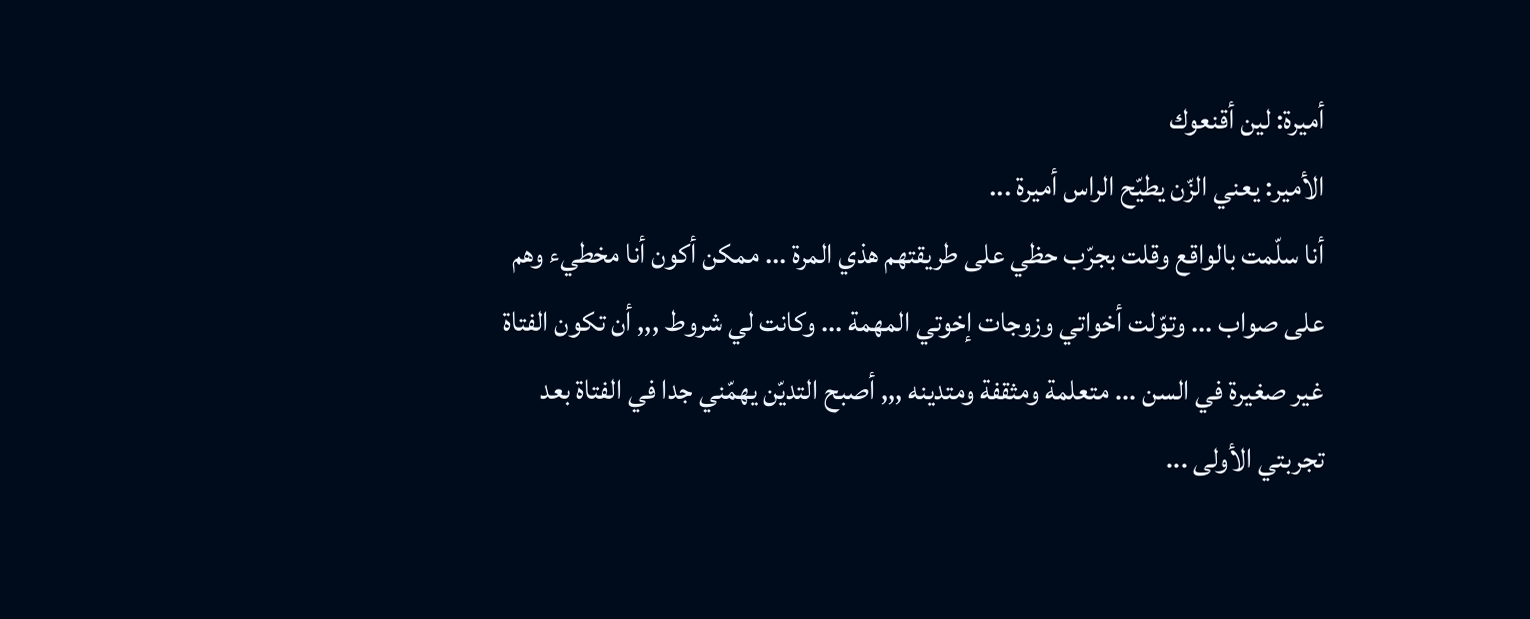أميرة: لين أقنعوك
الأمير: يعني الزّن يطيّح الراس أميرة ...
أنا سلّمت بالواقع وقلت بجرّب حظي على طريقتهم هذي المرة ... ممكن أكون أنا مخطيء وهم على صواب ... وتوّلت أخواتي وزوجات إخوتي المهمة ... وكانت لي شروط ,,, أن تكون الفتاة غير صغيرة في السن ... متعلمة ومثقفة ومتدينه ,,, أصبح التديّن يهمّني جدا في الفتاة بعد تجربتي الأولى ...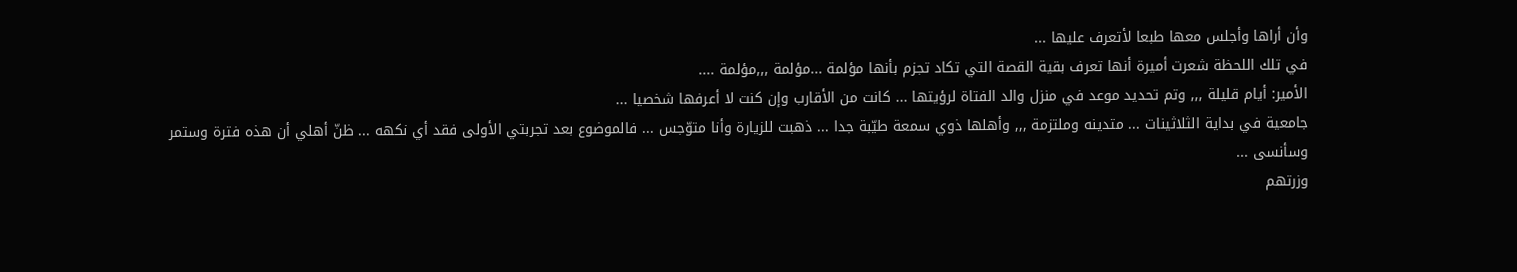وأن أراها وأجلس معها طبعا لأتعرف عليها ...
في تلك اللحظة شعرت أميرة أنها تعرف بقية القصة التي تكاد تجزم بأنها مؤلمة ...مؤلمة ,,,مؤلمة ....
الأمير: أيام قليلة ,,, وتم تحديد موعد في منزل والد الفتاة لرؤيتها ... كانت من الأقارب وإن كنت لا أعرفها شخصيا ...
جامعية في بداية الثلاثينات ... متدينه وملتزمة ,,, وأهلها ذوي سمعة طيّبة جدا ... ذهبت للزيارة وأنا متوّجس ... فالموضوع بعد تجربتي الأولى فقد أي نكهه ... ظنّ أهلي أن هذه فترة وستمر وسأنسى ...
وزرتهم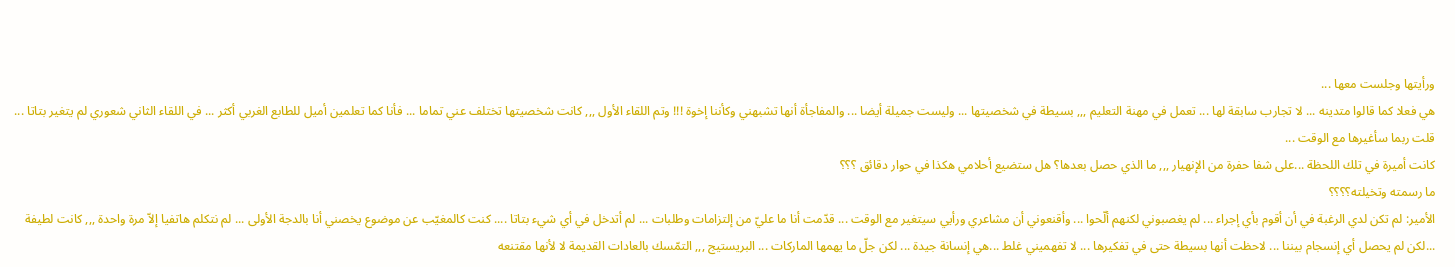ورأيتها وجلست معها ...
هي فعلا كما قالوا متدينه ... لا تجارب سابقة لها ... تعمل في مهنة التعليم ,,, بسيطة في شخصيتها ... وليست جميلة أيضا ... والمفاجأة أنها تشبهني وكأننا إخوة !!! وتم اللقاء الأول ,,, كانت شخصيتها تختلف عني تماما ... فأنا كما تعلمين أميل للطابع الغربي أكثر ... في اللقاء الثاني شعوري لم يتغير بتاتا ...
قلت ربما سأغيرها مع الوقت ...
كانت أميرة في تلك اللحظة ...على شفا حفرة من الإنهيار ,,, ما الذي حصل بعدها؟ هل ستضيع أحلامي هكذا في حوار دقائق ؟؟؟
ما رسمته وتخيلته؟؟؟؟
الأمير: لم تكن لدي الرغبة في أن أقوم بأي إجراء ... لم يغصبوني لكنهم ألّحوا ... وأقنعوني أن مشاعري ورأيي سيتغير مع الوقت ... قدّمت أنا ما عليّ من إلتزامات وطلبات ... لم أتدخل في أي شيء بتاتا .... كنت كالمغيّب عن موضوع يخصني أنا بالدجة الأولى ... لم نتكلم هاتفيا إلاّ مرة واحدة ,,, كانت لطيفة ...لكن لم يحصل أي إنسجام بيننا ... لاحظت أنها بسيطة حتى في تفكيرها ... لا تفهميني غلط ...هي إنسانة جيدة ... لكن جلّ ما يهمها الماركات ... البريستيج ,,, التمّسك بالعادات القديمة لا لأنها مقتنعه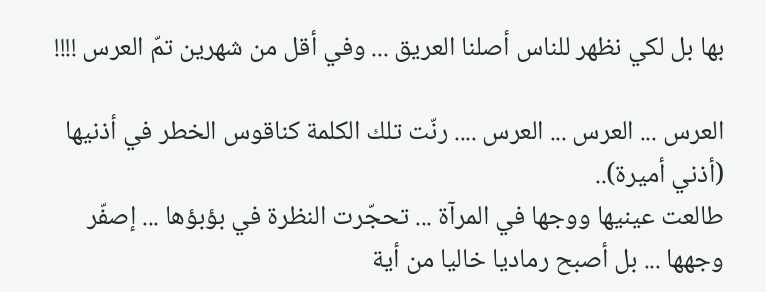بها بل لكي نظهر للناس أصلنا العريق ... وفي أقل من شهرين تمّ العرس !!!!

العرس ... العرس ... العرس .... رنّت تلك الكلمة كناقوس الخطر في أذنيها (أذني أميرة)..
طالعت عينيها ووجها في المرآة ... تحجّرت النظرة في بؤبؤها ... إصفّر وجهها ... بل أصبح رماديا خاليا من أية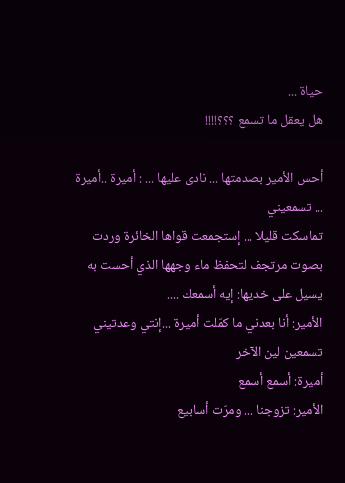حياة ...
هل يعقل ما تسمع ؟؟؟!!!!

أحس الأمير بصدمتها ... نادى عليها ... : أميرة ..أميرة ... تسمعيني
تماسكت قليلا ... إستجمعت قواها الخائرة وردت بصوت مرتجف لتحفظ ماء وجهها الذي أحست به يسيل على خديها: إيه أسمعك ....
الأمير: أنا بعدني ما كمّلت أميرة ...إنتي وعدتيني تسمعين لين الآخر
أميرة: أسمع أسمع
الأمير: تزوجنا ... ومرّت أسابيع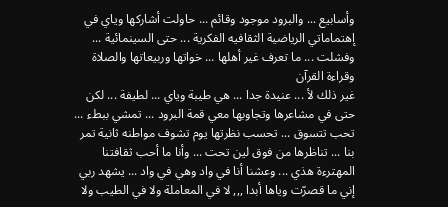وأسابيع ... والبرود موجود وقائم ... حاولت أشاركها وياي في إهتماماتي الرياضية الثقافيه الفكرية ... حتى السينمائية ... وفشلت ... ما تعرف غير أهلها ... خواتها وربيعاتها والصلاة وقراءة القرآن
غير ذلك لأ ... عنيدة جدا ... هي طيبة وياي ... لطيفة ... لكن حتى في مشاعرها وتجاوبها معي قمة البرود ... تمشي ببطء ... تحب تتسوق ... تحسب نظرتها يوم تشوف مواطنه ثانية تمر بنا ... تناظرها من فوق لين تحت ... وأنا ما أحب ثقافتنا المهترءة هذي ... وعشنا أنا في واد وهي في واد ... يشهد ربي إني ما قصرّت وياها أبدا ,,, لا في المعاملة ولا في الطيب ولا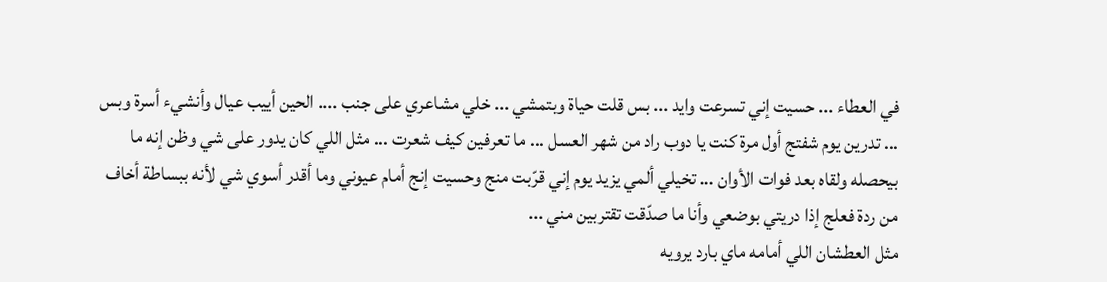في العطاء ... حسيت إني تسرعت وايد ... بس قلت حياة وبتمشي ... خلي مشاعري على جنب .... الحين أييب عيال وأنشيء أسرة وبس ... تدرين يوم شفتج أول مرة كنت يا دوب راد من شهر العسل ... ما تعرفين كيف شعرت ... مثل اللي كان يدور على شي وظن إنه ما بيحصله ولقاه بعد فوات الأوان ... تخيلي ألمي يزيد يوم إني قرّبت منج وحسيت إنج أمام عيوني وما أقدر أسوي شي لأنه ببساطة أخاف من ردة فعلج إذا دريتي بوضعي وأنا ما صدّقت تقتربين مني ...
مثل العطشان اللي أمامه ماي بارد يرويه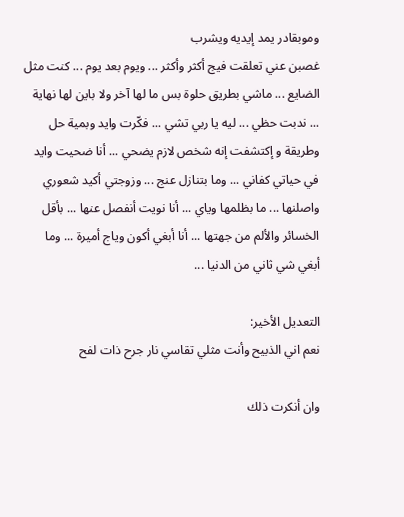وموبقادر يمد إيديه ويشرب
غصبن عني تعلقت فيج أكثر وأكثر ... ويوم بعد يوم ... كنت مثل الضايع ... ماشي بطريق حلوة بس ما لها آخر ولا باين لها نهاية ... ندبت حظي ... ليه يا ربي تشي ... فكّرت وايد وبمية حل وطريقة و إكتشفت إنه شخص لازم يضحي ... أنا ضحيت وايد في حياتي كفاني ... وما بتنازل عنج ... وزوجتي أكيد شعوري واصلنها ... ما بظلمها وياي ... أنا نويت أنفصل عنها ... بأقل الخسائر والألم من جهتها ... أنا أبغي أكون وياج أميرة ... وما أبغي شي ثاني من الدنيا ...

التعديل الأخير:
نعم اني الذبيح وأنت مثلي تقاسي نار جرح ذات لفح

وان أنكرت ذلك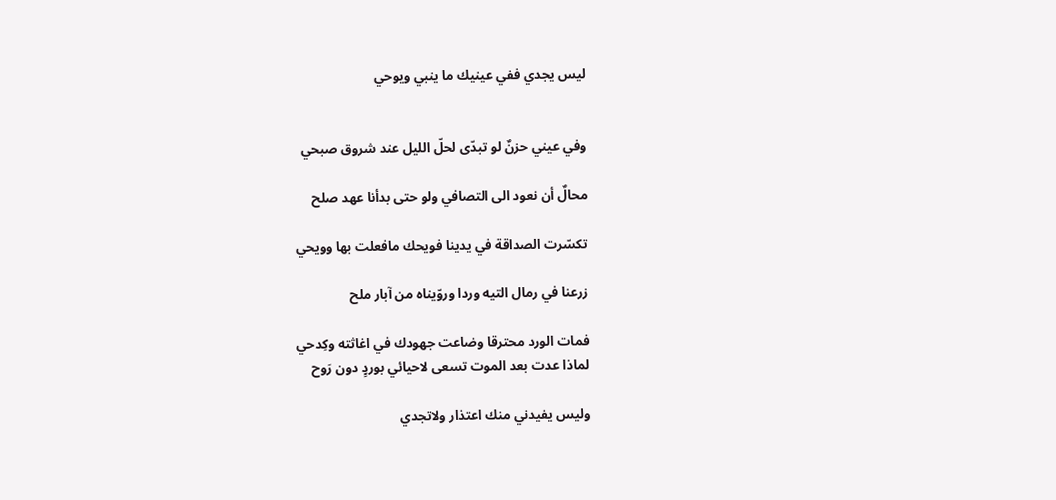ليس يجدي ففي عينيك ما ينبي ويوحي


وفي عيني حزنٌ لو تبدّى لحلّ الليل عند شروق صبحي

محالٌ أن نعود الى التصافي ولو حتى بدأنا عهد صلح

تكسّرت الصداقة في يدينا فويحك مافعلت بها وويحي

زرعنا في رمال التيه وردا وروّيناه من آبار ملح

فمات الورد محترقا وضاعت جهودك في اغاثته وكِدحي
لماذا عدت بعد الموت تسعى لاحيائي بوردٍِ دون رَوح

وليس يفيدني منك اعتذار ولاتجدي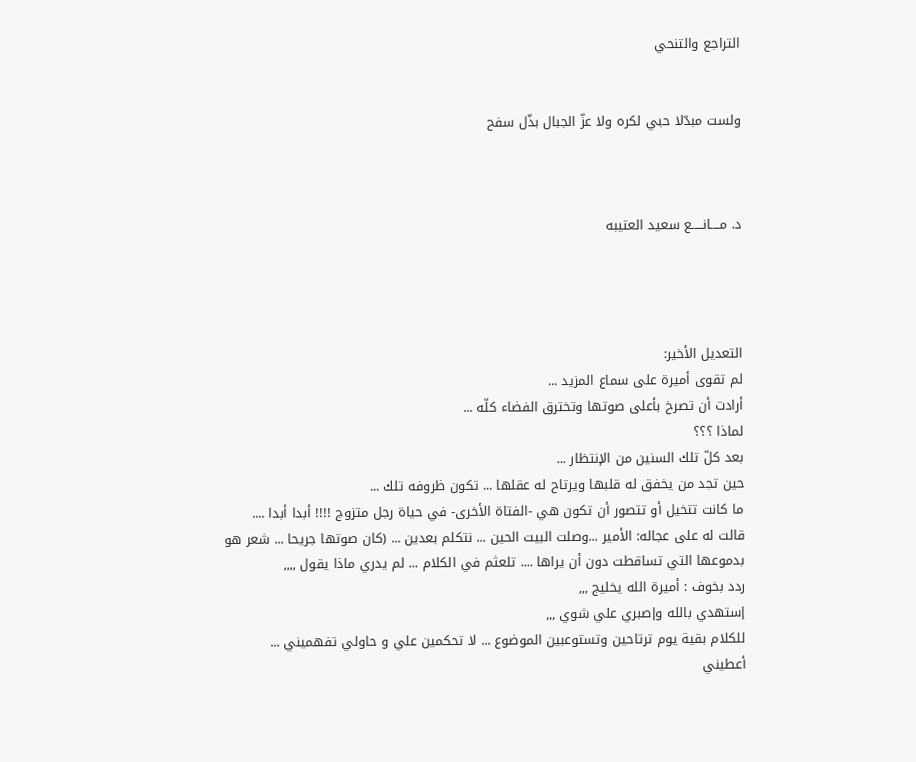التراجع والتنحي


ولست مبدّلا حبي لكره ولا عزّ الجبال بذّل سفح



د. مــــانـــــع سعيد العتيبه




التعديل الأخير:
لم تقوى أميرة على سماع المزيد ...
أرادت أن تصرخ بأعلى صوتها وتخترق الفضاء كلّه ...
لماذا ؟؟؟
بعد كلّ تلك السنين من الإنتظار ...
حين تجد من يخفق له قلبها ويرتاح له عقلها ... تكون ظروفه تلك ...
ما كانت تتخيل أو تتصور أن تكون هي -الفتاة الأخرى- في حياة رجل متزوج !!!! أبدا أبدا ....
قالت له على عجاله: الأمير ...وصلت البيت الحين ... نتكلم بعدين ... (كان صوتها جريحا ... شعر هو بدموعها التي تساقطت دون أن يراها .... تلعثم في الكلام ... لم يدري ماذا يقول ,,,,
ردد بخوف : أميرة الله يخليج ,,,
إستهدي بالله وإصبري علي شوي ,,,
للكلام بقية يوم ترتاحين وتستوعبين الموضوع ... لا تحكمين علي و حاولي تفهميني ...
أعطيني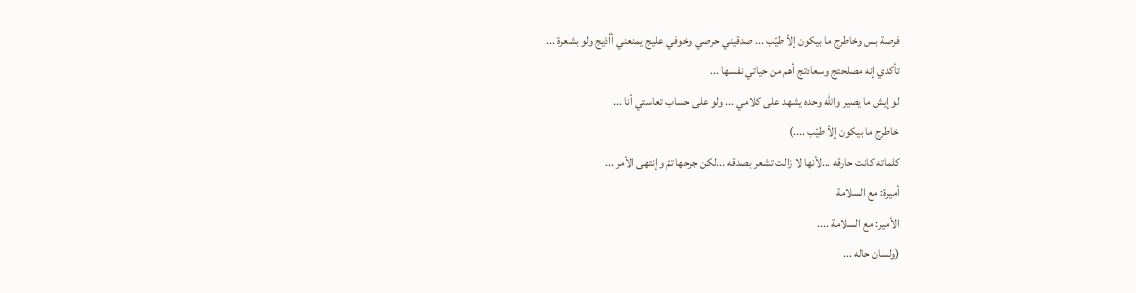فرصة بس وخاطرج ما بيكون إلاّ طيّب ... صدقيني حرصي وخوفي عليج يمنعني أأذيج ولو بشعرة ...
تأكدي إنه مصلحتج وسعادتج أهم من حياتي نفسها ...
لو إيش ما يصير والله وحده يشهد على كلامي ... ولو على حساب تعاستي أنا ...
خاطرج ما بيكون إلاّ طيّب ....)
كلماته كانت حارقه ...لأنها لا زالت تشعر بصدقه ...لكن جرحها تمّ وإنتهى الأمر ...
أميرة: مع السلامة
الأمير: مع السلامة ....
(ولسان حاله ...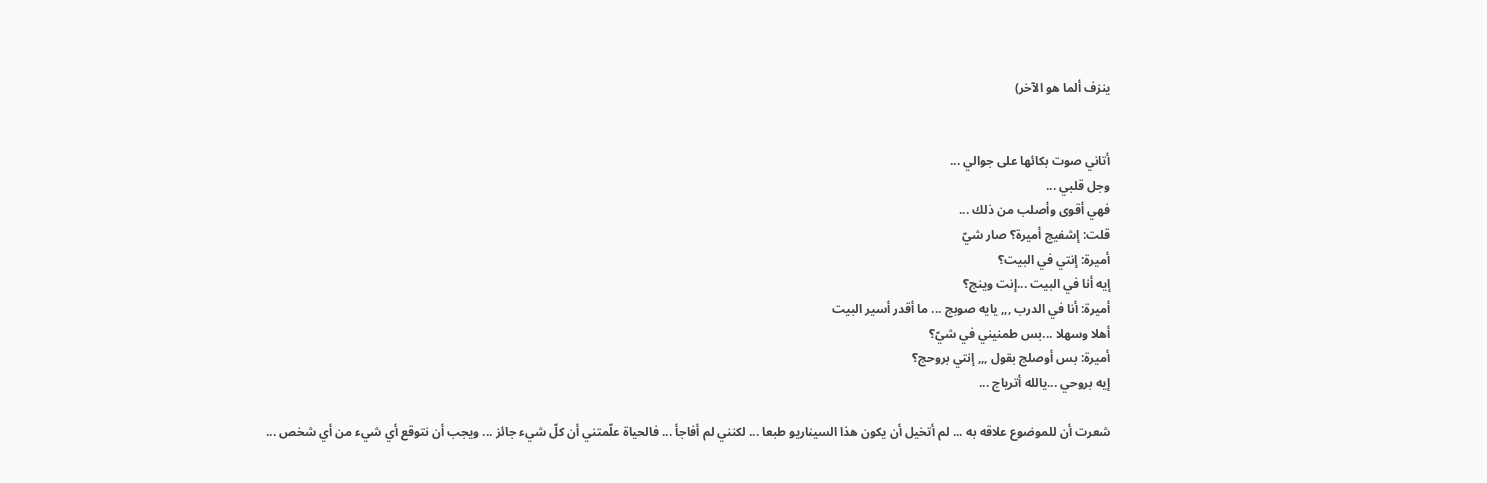ينزف ألما هو الآخر)


أتاني صوت بكائها على جوالي ...
وجل قلبي ...
فهي أقوى وأصلب من ذلك ...
قلت: إشفيج أميرة؟ صار شيّ
أميرة: إنتي في البيت؟
إيه أنا في البيت ...إنت وينج؟
أميرة: أنا في الدرب ,,, يايه صوبج ... ما أقدر أسير البيت
أهلا وسهلا ...بس طمنيني في شيّ؟
أميرة: بس أوصلج بقول ,,, إنتي بروحج؟
إيه بروحي ...يالله أترياج ...

شعرت أن للموضوع علاقه به ... لم أتخيل أن يكون هذا السيناريو طبعا ... لكنني لم أفاجأ ... فالحياة علّمتني أن كلّ شيء جائز ... ويجب أن نتوقع أي شيء من أي شخص ...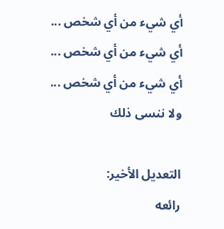أي شيء من أي شخص ...
أي شيء من أي شخص ...
أي شيء من أي شخص ...
ولا ننسى ذلك

التعديل الأخير:
رائعه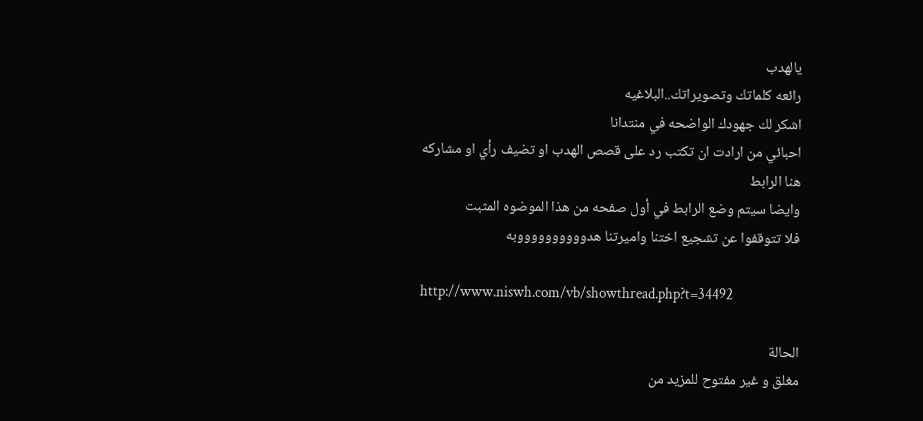يالهدب
رائعه كلماتك وتصويراتك..البلاغيه
اشكر لك جهودك الواضحه في منتدانا
احبائي من ارادت ان تكتب رد على قصص الهدب او تضيف رأي او مشاركه
هنا الرابط
وايضا سيتم وضع الرابط في أول صفحه من هذا الموضوه المثبت
فلا تتوقفوا عن تشجيع اختنا واميرتنا هدووووووووووبه

http://www.niswh.com/vb/showthread.php?t=34492

الحالة
مغلق و غير مفتوح للمزيد من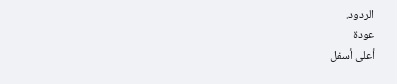الردود.
عودة
أعلى أسفل